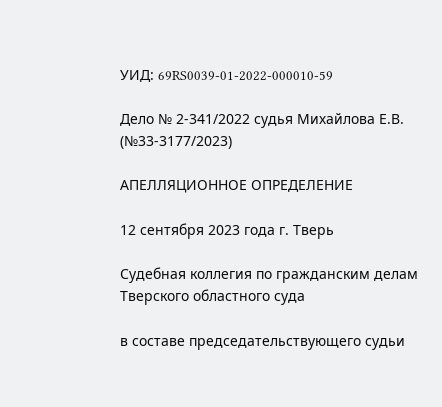УИД: 69RS0039-01-2022-000010-59

Дело № 2-341/2022 судья Михайлова Е.В. (№33-3177/2023)

АПЕЛЛЯЦИОННОЕ ОПРЕДЕЛЕНИЕ

12 сентября 2023 года г. Тверь

Судебная коллегия по гражданским делам Тверского областного суда

в составе председательствующего судьи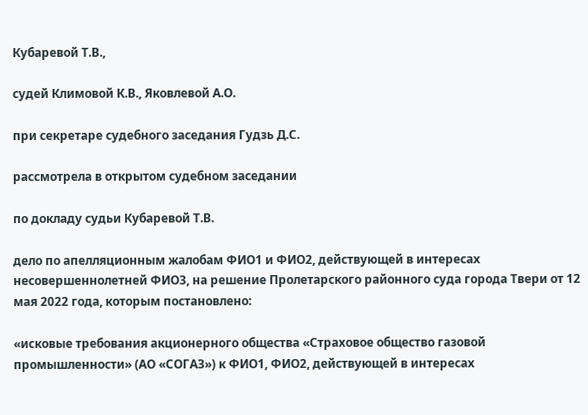Кубаревой Т.В.,

судей Климовой К.В., Яковлевой А.О.

при секретаре судебного заседания Гудзь Д.С.

рассмотрела в открытом судебном заседании

по докладу судьи Кубаревой Т.В.

дело по апелляционным жалобам ФИО1 и ФИО2, действующей в интересах несовершеннолетней ФИО3, на решение Пролетарского районного суда города Твери от 12 мая 2022 года, которым постановлено:

«исковые требования акционерного общества «Страховое общество газовой промышленности» (АО «СОГАЗ») к ФИО1, ФИО2, действующей в интересах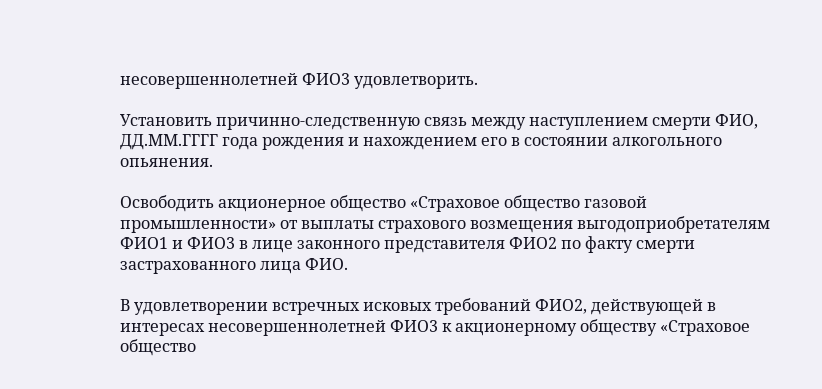несовершеннолетней ФИО3 удовлетворить.

Установить причинно-следственную связь между наступлением смерти ФИО, ДД.ММ.ГГГГ года рождения и нахождением его в состоянии алкогольного опьянения.

Освободить акционерное общество «Страховое общество газовой промышленности» от выплаты страхового возмещения выгодоприобретателям ФИО1 и ФИО3 в лице законного представителя ФИО2 по факту смерти застрахованного лица ФИО.

В удовлетворении встречных исковых требований ФИО2, действующей в интересах несовершеннолетней ФИО3 к акционерному обществу «Страховое общество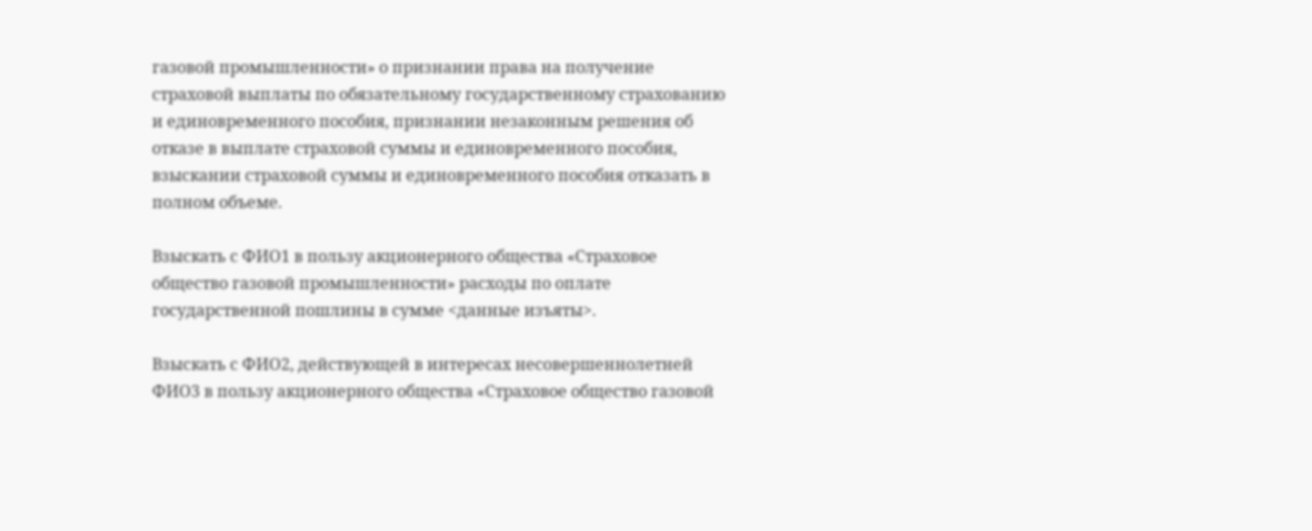газовой промышленности» о признании права на получение страховой выплаты по обязательному государственному страхованию и единовременного пособия, признании незаконным решения об отказе в выплате страховой суммы и единовременного пособия, взыскании страховой суммы и единовременного пособия отказать в полном объеме.

Взыскать с ФИО1 в пользу акционерного общества «Страховое общество газовой промышленности» расходы по оплате государственной пошлины в сумме <данные изъяты>.

Взыскать с ФИО2, действующей в интересах несовершеннолетней ФИО3 в пользу акционерного общества «Страховое общество газовой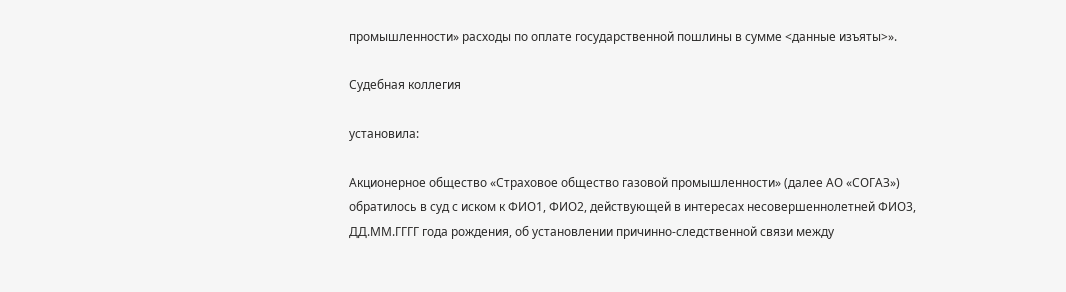промышленности» расходы по оплате государственной пошлины в сумме <данные изъяты>».

Судебная коллегия

установила:

Акционерное общество «Страховое общество газовой промышленности» (далее АО «СОГАЗ») обратилось в суд с иском к ФИО1, ФИО2, действующей в интересах несовершеннолетней ФИО3, ДД.ММ.ГГГГ года рождения, об установлении причинно-следственной связи между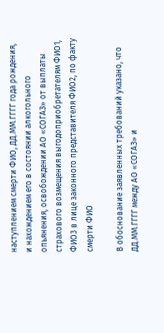наступлением смерти ФИО, ДД.ММ.ГГГГ года рождения, и нахождением его в состоянии алкогольного опьянения, освобождении АО «СОГАЗ» от выплаты страхового возмещения выгодоприобретателям ФИО1, ФИО3 в лице законного представителя ФИО2, по факту смерти ФИО

В обоснование заявленных требований указано, что ДД.ММ.ГГГГ между АО «СОГАЗ» и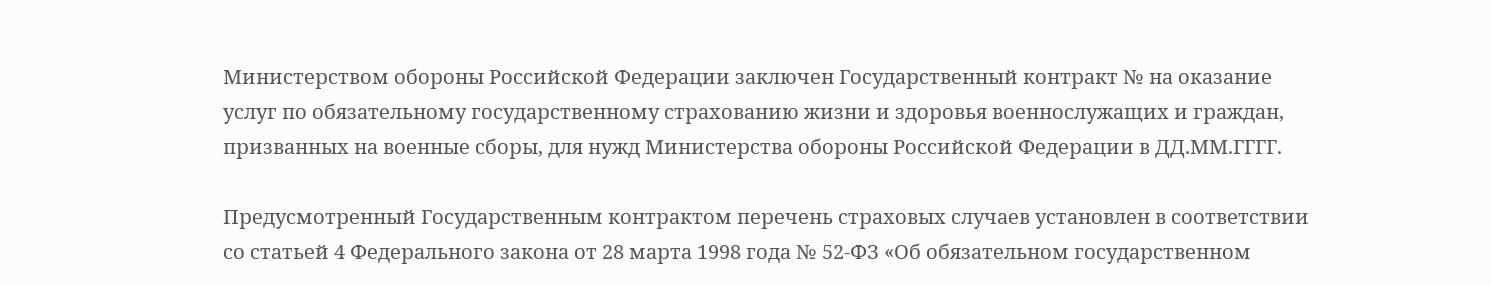Министерством обороны Российской Федерации заключен Государственный контракт № на оказание услуг по обязательному государственному страхованию жизни и здоровья военнослужащих и граждан, призванных на военные сборы, для нужд Министерства обороны Российской Федерации в ДД.ММ.ГГГГ.

Предусмотренный Государственным контрактом перечень страховых случаев установлен в соответствии со статьей 4 Федерального закона от 28 марта 1998 года № 52-ФЗ «Об обязательном государственном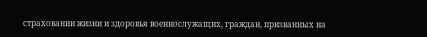страховании жизни и здоровья военнослужащих, граждан, призванных на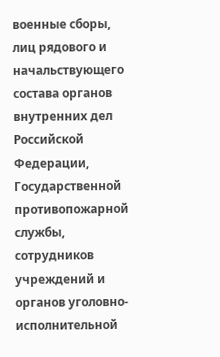военные сборы, лиц рядового и начальствующего состава органов внутренних дел Российской Федерации, Государственной противопожарной службы, сотрудников учреждений и органов уголовно-исполнительной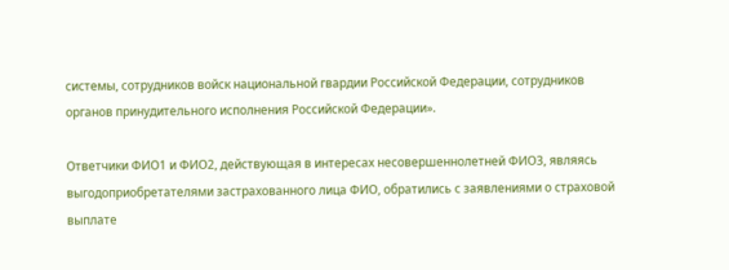системы, сотрудников войск национальной гвардии Российской Федерации, сотрудников органов принудительного исполнения Российской Федерации».

Ответчики ФИО1 и ФИО2, действующая в интересах несовершеннолетней ФИО3, являясь выгодоприобретателями застрахованного лица ФИО, обратились с заявлениями о страховой выплате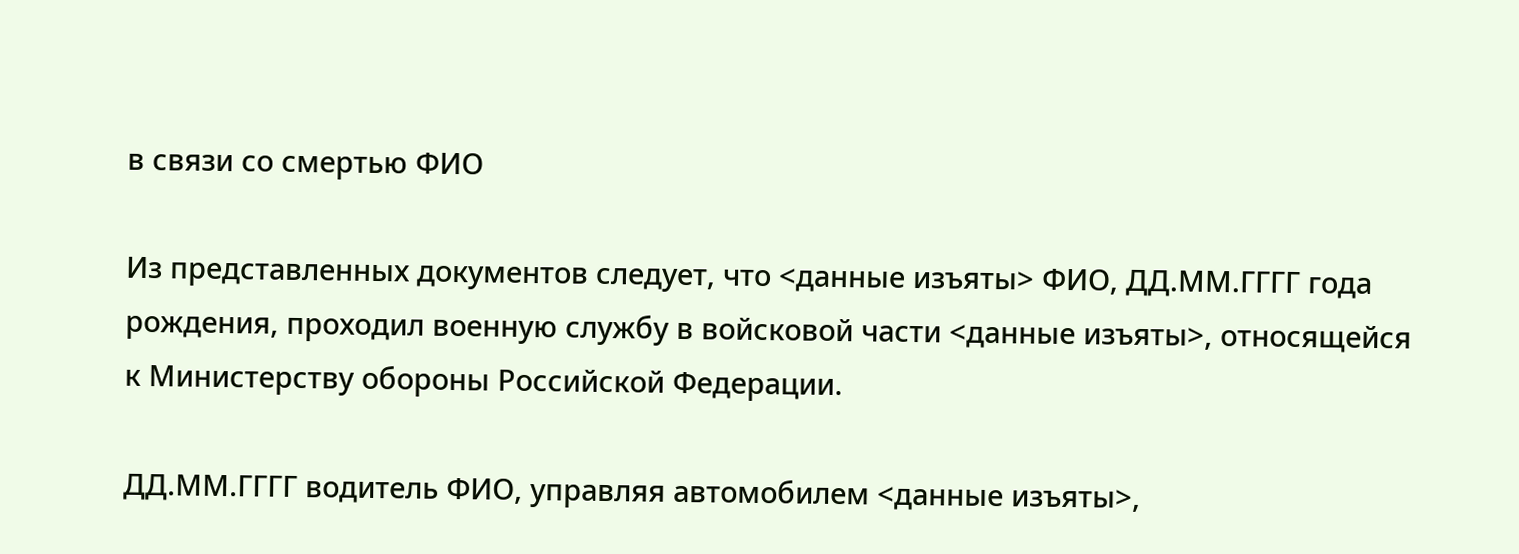в связи со смертью ФИО

Из представленных документов следует, что <данные изъяты> ФИО, ДД.ММ.ГГГГ года рождения, проходил военную службу в войсковой части <данные изъяты>, относящейся к Министерству обороны Российской Федерации.

ДД.ММ.ГГГГ водитель ФИО, управляя автомобилем <данные изъяты>,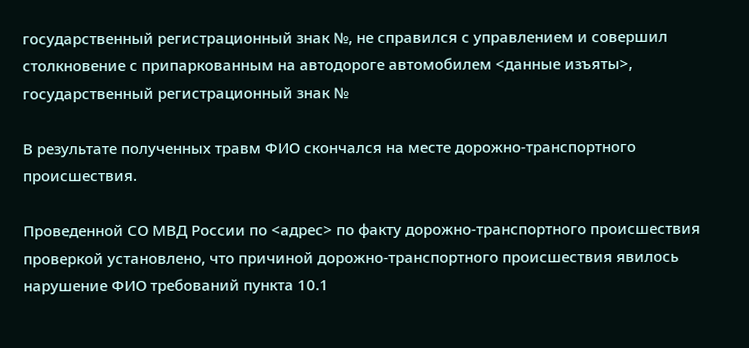государственный регистрационный знак №, не справился с управлением и совершил столкновение с припаркованным на автодороге автомобилем <данные изъяты>, государственный регистрационный знак №

В результате полученных травм ФИО скончался на месте дорожно-транспортного происшествия.

Проведенной СО МВД России по <адрес> по факту дорожно-транспортного происшествия проверкой установлено, что причиной дорожно-транспортного происшествия явилось нарушение ФИО требований пункта 10.1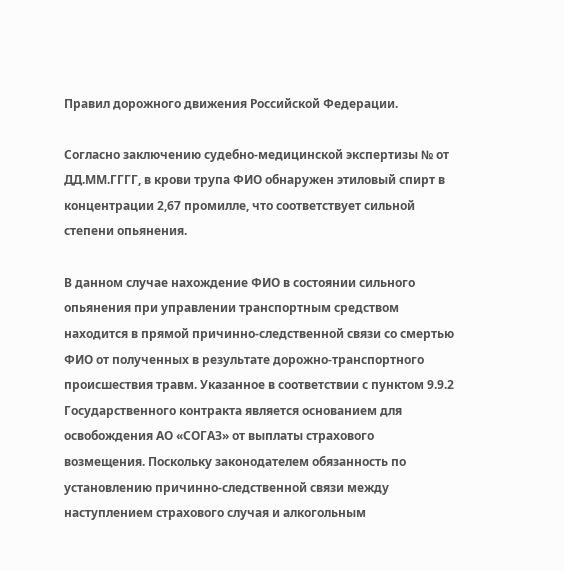Правил дорожного движения Российской Федерации.

Согласно заключению судебно-медицинской экспертизы № от ДД.ММ.ГГГГ, в крови трупа ФИО обнаружен этиловый спирт в концентрации 2,67 промилле, что соответствует сильной степени опьянения.

В данном случае нахождение ФИО в состоянии сильного опьянения при управлении транспортным средством находится в прямой причинно-следственной связи со смертью ФИО от полученных в результате дорожно-транспортного происшествия травм. Указанное в соответствии с пунктом 9.9.2 Государственного контракта является основанием для освобождения АО «СОГАЗ» от выплаты страхового возмещения. Поскольку законодателем обязанность по установлению причинно-следственной связи между наступлением страхового случая и алкогольным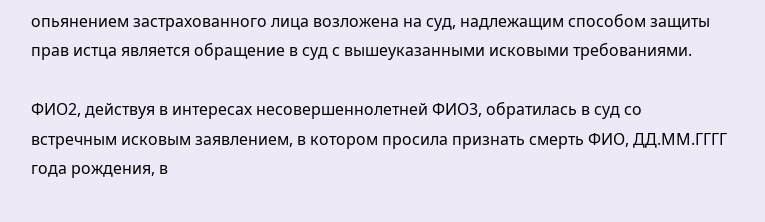опьянением застрахованного лица возложена на суд, надлежащим способом защиты прав истца является обращение в суд с вышеуказанными исковыми требованиями.

ФИО2, действуя в интересах несовершеннолетней ФИО3, обратилась в суд со встречным исковым заявлением, в котором просила признать смерть ФИО, ДД.ММ.ГГГГ года рождения, в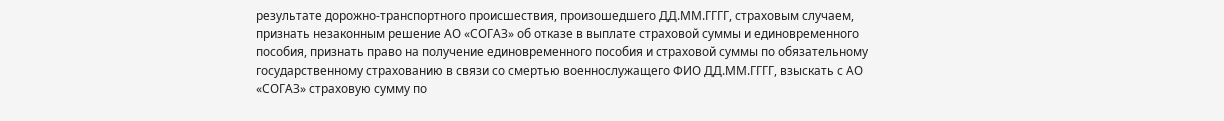результате дорожно-транспортного происшествия, произошедшего ДД.ММ.ГГГГ, страховым случаем, признать незаконным решение АО «СОГАЗ» об отказе в выплате страховой суммы и единовременного пособия, признать право на получение единовременного пособия и страховой суммы по обязательному государственному страхованию в связи со смертью военнослужащего ФИО ДД.ММ.ГГГГ, взыскать с АО «СОГАЗ» страховую сумму по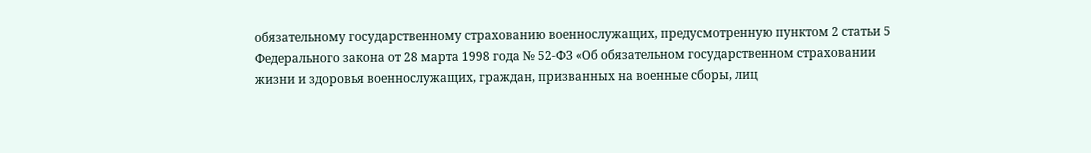обязательному государственному страхованию военнослужащих, предусмотренную пунктом 2 статьи 5 Федерального закона от 28 марта 1998 года № 52-ФЗ «Об обязательном государственном страховании жизни и здоровья военнослужащих, граждан, призванных на военные сборы, лиц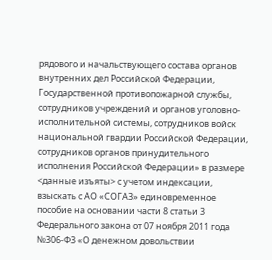рядового и начальствующего состава органов внутренних дел Российской Федерации, Государственной противопожарной службы, сотрудников учреждений и органов уголовно-исполнительной системы, сотрудников войск национальной гвардии Российской Федерации, сотрудников органов принудительного исполнения Российской Федерации» в размере <данные изъяты> с учетом индексации, взыскать с АО «СОГАЗ» единовременное пособие на основании части 8 статьи 3 Федерального закона от 07 ноября 2011 года №306-Ф3 «О денежном довольствии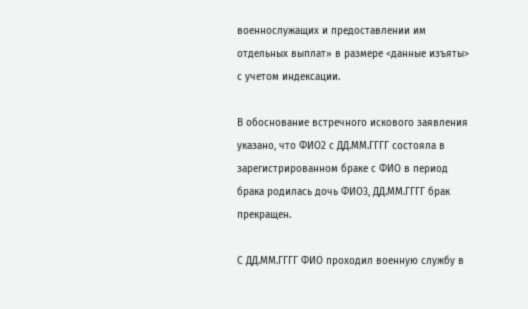военнослужащих и предоставлении им отдельных выплат» в размере <данные изъяты> с учетом индексации.

В обоснование встречного искового заявления указано, что ФИО2 с ДД.ММ.ГГГГ состояла в зарегистрированном браке с ФИО в период брака родилась дочь ФИО3, ДД.ММ.ГГГГ брак прекращен.

С ДД.ММ.ГГГГ ФИО проходил военную службу в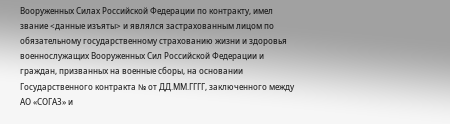Вооруженных Силах Российской Федерации по контракту, имел звание <данные изъяты> и являлся застрахованным лицом по обязательному государственному страхованию жизни и здоровья военнослужащих Вооруженных Сил Российской Федерации и граждан, призванных на военные сборы, на основании Государственного контракта № от ДД.ММ.ГГГГ, заключенного между АО «СОГАЗ» и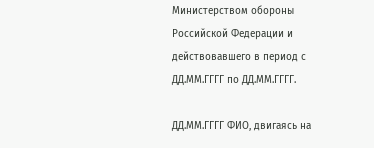Министерством обороны Российской Федерации и действовавшего в период с ДД.ММ.ГГГГ по ДД.ММ.ГГГГ.

ДД.ММ.ГГГГ ФИО, двигаясь на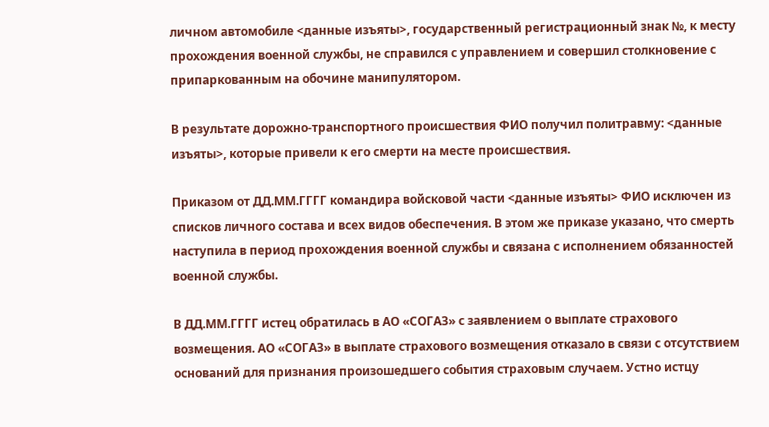личном автомобиле <данные изъяты>, государственный регистрационный знак №, к месту прохождения военной службы, не справился с управлением и совершил столкновение с припаркованным на обочине манипулятором.

В результате дорожно-транспортного происшествия ФИО получил политравму: <данные изъяты>, которые привели к его смерти на месте происшествия.

Приказом от ДД.ММ.ГГГГ командира войсковой части <данные изъяты> ФИО исключен из списков личного состава и всех видов обеспечения. В этом же приказе указано, что смерть наступила в период прохождения военной службы и связана с исполнением обязанностей военной службы.

В ДД.ММ.ГГГГ истец обратилась в АО «СОГАЗ» с заявлением о выплате страхового возмещения. АО «СОГАЗ» в выплате страхового возмещения отказало в связи с отсутствием оснований для признания произошедшего события страховым случаем. Устно истцу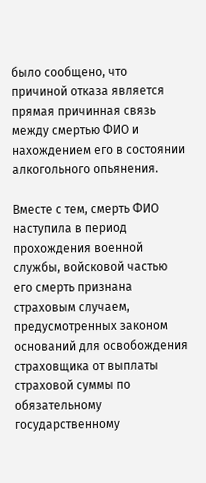было сообщено, что причиной отказа является прямая причинная связь между смертью ФИО и нахождением его в состоянии алкогольного опьянения.

Вместе с тем, смерть ФИО наступила в период прохождения военной службы, войсковой частью его смерть признана страховым случаем, предусмотренных законом оснований для освобождения страховщика от выплаты страховой суммы по обязательному государственному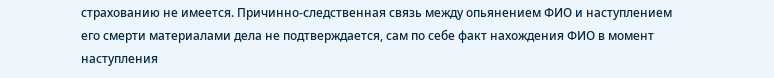страхованию не имеется. Причинно-следственная связь между опьянением ФИО и наступлением его смерти материалами дела не подтверждается, сам по себе факт нахождения ФИО в момент наступления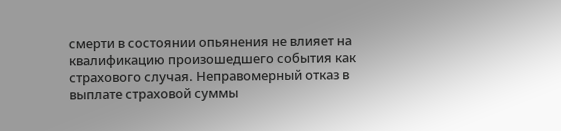смерти в состоянии опьянения не влияет на квалификацию произошедшего события как страхового случая. Неправомерный отказ в выплате страховой суммы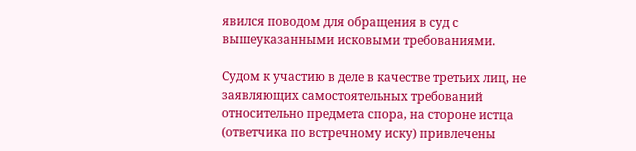явился поводом для обращения в суд с вышеуказанными исковыми требованиями.

Судом к участию в деле в качестве третьих лиц, не заявляющих самостоятельных требований относительно предмета спора, на стороне истца (ответчика по встречному иску) привлечены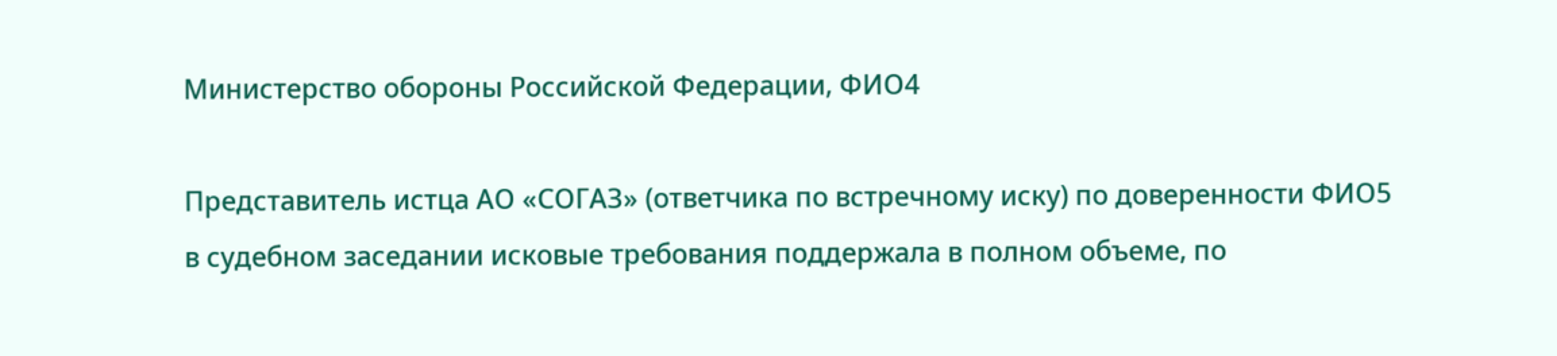Министерство обороны Российской Федерации, ФИО4

Представитель истца АО «СОГАЗ» (ответчика по встречному иску) по доверенности ФИО5 в судебном заседании исковые требования поддержала в полном объеме, по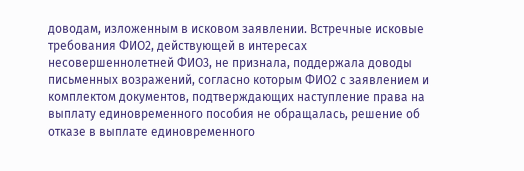доводам, изложенным в исковом заявлении. Встречные исковые требования ФИО2, действующей в интересах несовершеннолетней ФИО3, не признала, поддержала доводы письменных возражений, согласно которым ФИО2 с заявлением и комплектом документов, подтверждающих наступление права на выплату единовременного пособия не обращалась, решение об отказе в выплате единовременного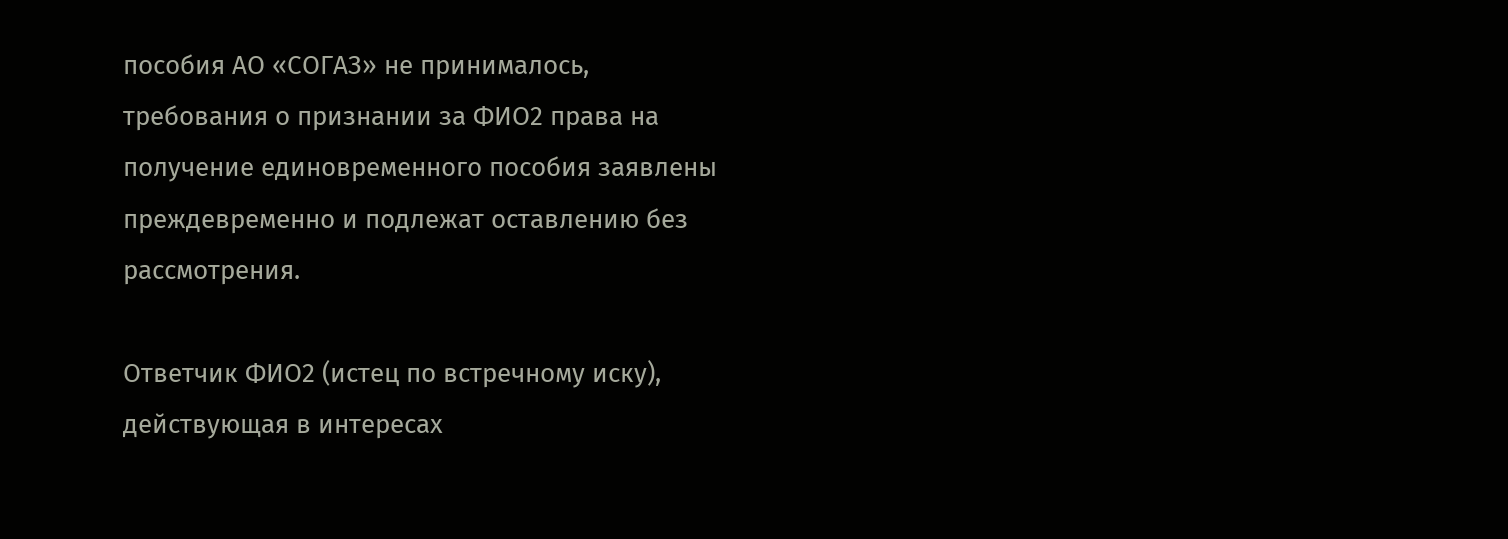пособия АО «СОГАЗ» не принималось, требования о признании за ФИО2 права на получение единовременного пособия заявлены преждевременно и подлежат оставлению без рассмотрения.

Ответчик ФИО2 (истец по встречному иску), действующая в интересах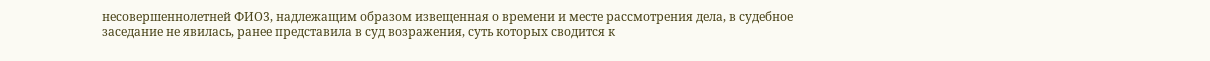несовершеннолетней ФИО3, надлежащим образом извещенная о времени и месте рассмотрения дела, в судебное заседание не явилась, ранее представила в суд возражения, суть которых сводится к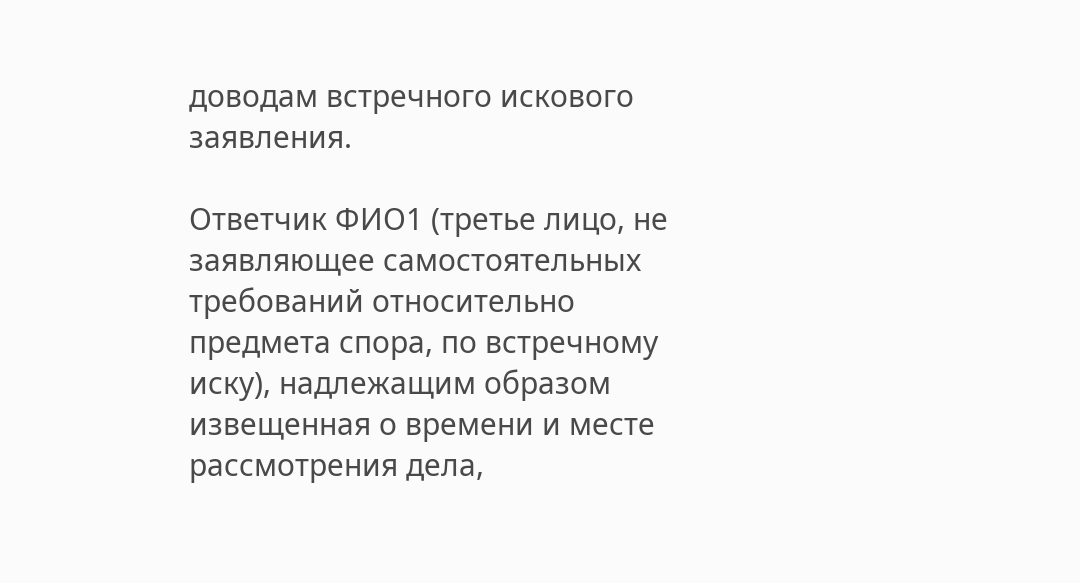доводам встречного искового заявления.

Ответчик ФИО1 (третье лицо, не заявляющее самостоятельных требований относительно предмета спора, по встречному иску), надлежащим образом извещенная о времени и месте рассмотрения дела,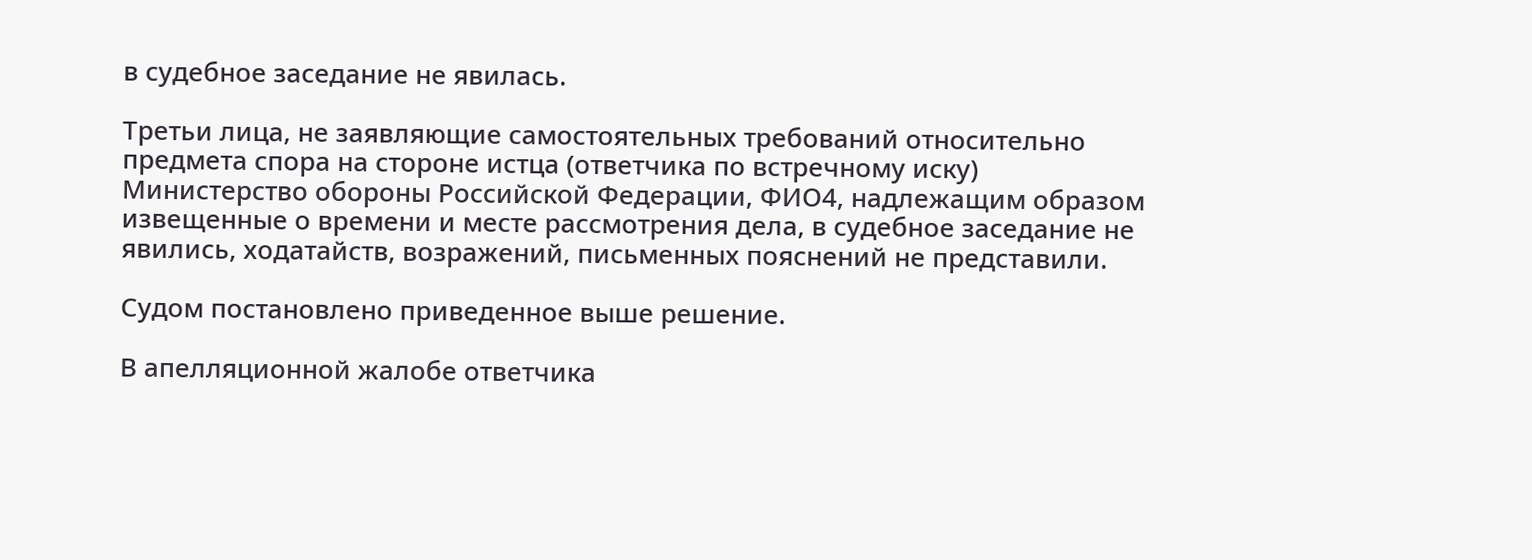в судебное заседание не явилась.

Третьи лица, не заявляющие самостоятельных требований относительно предмета спора на стороне истца (ответчика по встречному иску) Министерство обороны Российской Федерации, ФИО4, надлежащим образом извещенные о времени и месте рассмотрения дела, в судебное заседание не явились, ходатайств, возражений, письменных пояснений не представили.

Судом постановлено приведенное выше решение.

В апелляционной жалобе ответчика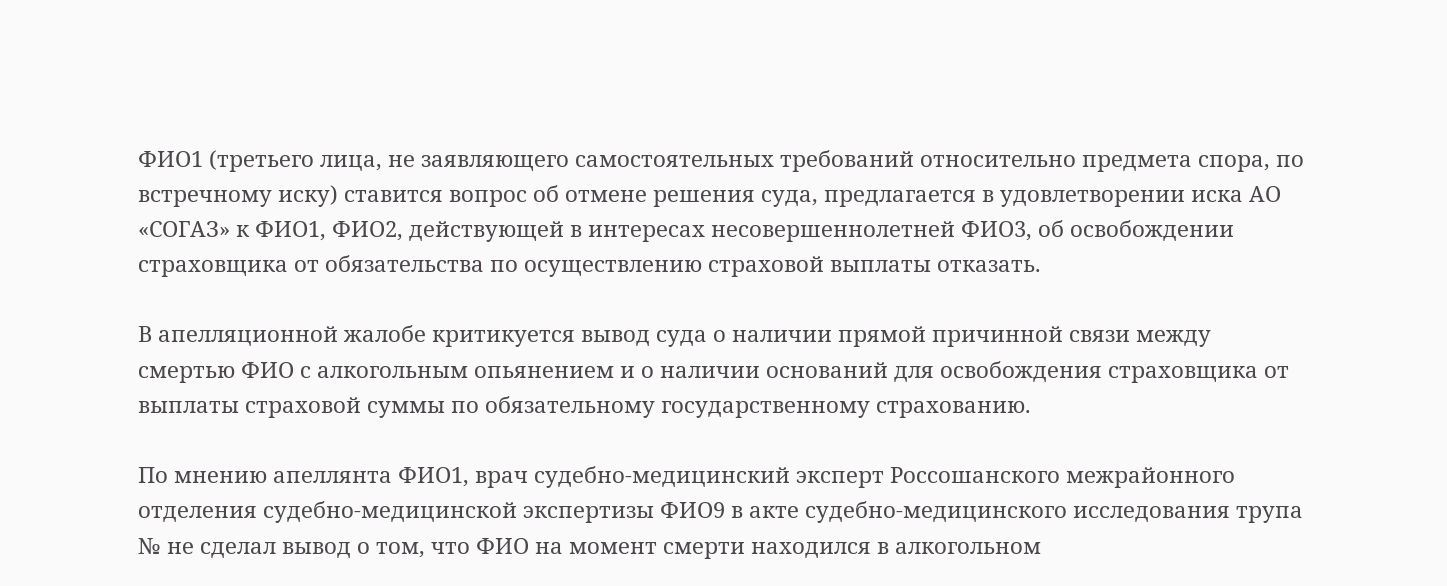ФИО1 (третьего лица, не заявляющего самостоятельных требований относительно предмета спора, по встречному иску) ставится вопрос об отмене решения суда, предлагается в удовлетворении иска АО «СОГАЗ» к ФИО1, ФИО2, действующей в интересах несовершеннолетней ФИО3, об освобождении страховщика от обязательства по осуществлению страховой выплаты отказать.

В апелляционной жалобе критикуется вывод суда о наличии прямой причинной связи между смертью ФИО с алкогольным опьянением и о наличии оснований для освобождения страховщика от выплаты страховой суммы по обязательному государственному страхованию.

По мнению апеллянта ФИО1, врач судебно-медицинский эксперт Россошанского межрайонного отделения судебно-медицинской экспертизы ФИО9 в акте судебно-медицинского исследования трупа № не сделал вывод о том, что ФИО на момент смерти находился в алкогольном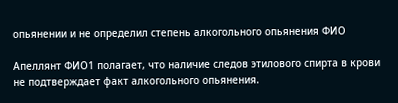опьянении и не определил степень алкогольного опьянения ФИО

Апеллянт ФИО1 полагает, что наличие следов этилового спирта в крови не подтверждает факт алкогольного опьянения.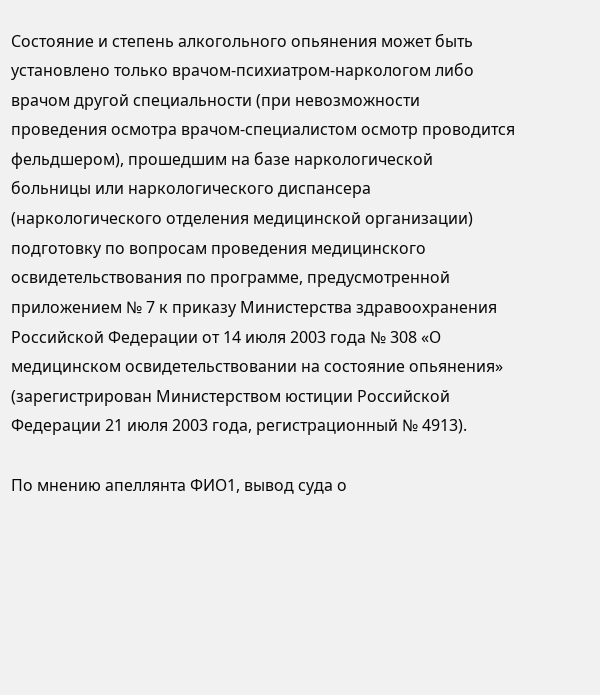Состояние и степень алкогольного опьянения может быть установлено только врачом-психиатром-наркологом либо врачом другой специальности (при невозможности проведения осмотра врачом-специалистом осмотр проводится фельдшером), прошедшим на базе наркологической больницы или наркологического диспансера (наркологического отделения медицинской организации) подготовку по вопросам проведения медицинского освидетельствования по программе, предусмотренной приложением № 7 к приказу Министерства здравоохранения Российской Федерации от 14 июля 2003 года № 308 «О медицинском освидетельствовании на состояние опьянения» (зарегистрирован Министерством юстиции Российской Федерации 21 июля 2003 года, регистрационный № 4913).

По мнению апеллянта ФИО1, вывод суда о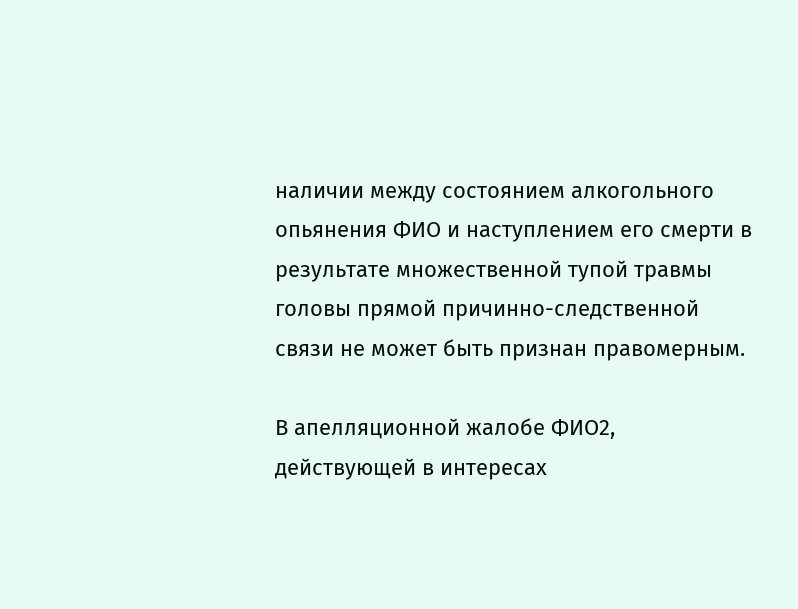наличии между состоянием алкогольного опьянения ФИО и наступлением его смерти в результате множественной тупой травмы головы прямой причинно-следственной связи не может быть признан правомерным.

В апелляционной жалобе ФИО2, действующей в интересах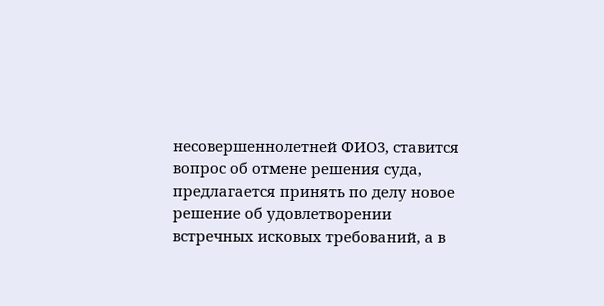несовершеннолетней ФИО3, ставится вопрос об отмене решения суда, предлагается принять по делу новое решение об удовлетворении встречных исковых требований, а в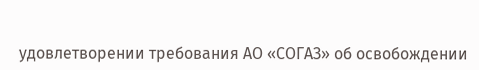удовлетворении требования АО «СОГАЗ» об освобождении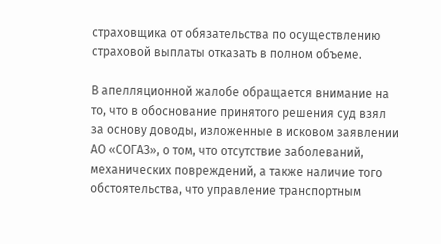страховщика от обязательства по осуществлению страховой выплаты отказать в полном объеме.

В апелляционной жалобе обращается внимание на то, что в обоснование принятого решения суд взял за основу доводы, изложенные в исковом заявлении АО «СОГАЗ», о том, что отсутствие заболеваний, механических повреждений, а также наличие того обстоятельства, что управление транспортным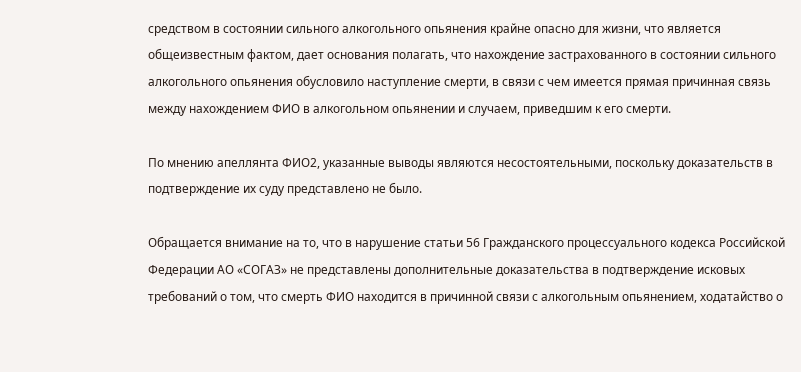средством в состоянии сильного алкогольного опьянения крайне опасно для жизни, что является общеизвестным фактом, дает основания полагать, что нахождение застрахованного в состоянии сильного алкогольного опьянения обусловило наступление смерти, в связи с чем имеется прямая причинная связь между нахождением ФИО в алкогольном опьянении и случаем, приведшим к его смерти.

По мнению апеллянта ФИО2, указанные выводы являются несостоятельными, поскольку доказательств в подтверждение их суду представлено не было.

Обращается внимание на то, что в нарушение статьи 56 Гражданского процессуального кодекса Российской Федерации АО «СОГАЗ» не представлены дополнительные доказательства в подтверждение исковых требований о том, что смерть ФИО находится в причинной связи с алкогольным опьянением, ходатайство о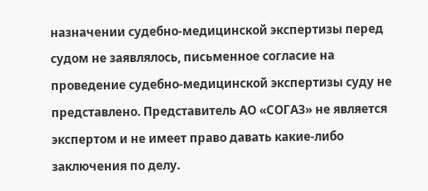назначении судебно-медицинской экспертизы перед судом не заявлялось, письменное согласие на проведение судебно-медицинской экспертизы суду не представлено. Представитель АО «СОГАЗ» не является экспертом и не имеет право давать какие-либо заключения по делу.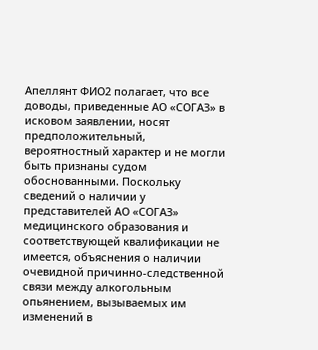Апеллянт ФИО2 полагает, что все доводы, приведенные АО «СОГАЗ» в исковом заявлении, носят предположительный, вероятностный характер и не могли быть признаны судом обоснованными. Поскольку сведений о наличии у представителей АО «СОГАЗ» медицинского образования и соответствующей квалификации не имеется, объяснения о наличии очевидной причинно-следственной связи между алкогольным опьянением, вызываемых им изменений в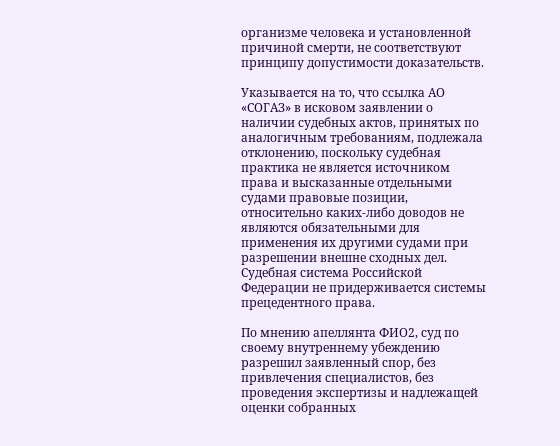организме человека и установленной причиной смерти, не соответствуют принципу допустимости доказательств.

Указывается на то, что ссылка АО «СОГАЗ» в исковом заявлении о наличии судебных актов, принятых по аналогичным требованиям, подлежала отклонению, поскольку судебная практика не является источником права и высказанные отдельными судами правовые позиции, относительно каких-либо доводов не являются обязательными для применения их другими судами при разрешении внешне сходных дел. Судебная система Российской Федерации не придерживается системы прецедентного права.

По мнению апеллянта ФИО2, суд по своему внутреннему убеждению разрешил заявленный спор, без привлечения специалистов, без проведения экспертизы и надлежащей оценки собранных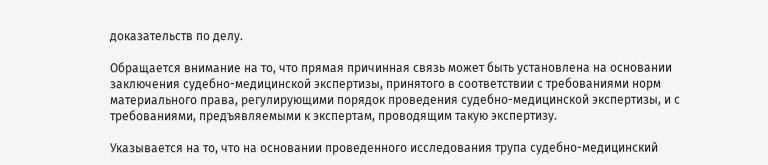доказательств по делу.

Обращается внимание на то, что прямая причинная связь может быть установлена на основании заключения судебно-медицинской экспертизы, принятого в соответствии с требованиями норм материального права, регулирующими порядок проведения судебно-медицинской экспертизы, и с требованиями, предъявляемыми к экспертам, проводящим такую экспертизу.

Указывается на то, что на основании проведенного исследования трупа судебно-медицинский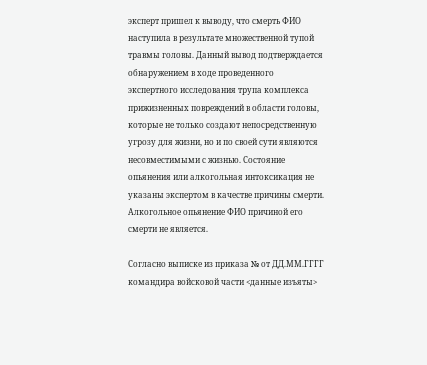эксперт пришел к выводу, что смерть ФИО наступила в результате множественной тупой травмы головы. Данный вывод подтверждается обнаружением в ходе проведенного экспертного исследования трупа комплекса прижизненных повреждений в области головы, которые не только создают непосредственную угрозу для жизни, но и по своей сути являются несовместимыми с жизнью. Состояние опьянения или алкогольная интоксикация не указаны экспертом в качестве причины смерти. Алкогольное опьянение ФИО причиной его смерти не является.

Согласно выписке из приказа № от ДД.ММ.ГГГГ командира войсковой части <данные изъяты>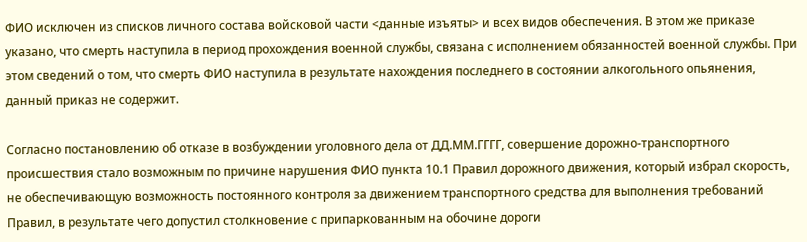ФИО исключен из списков личного состава войсковой части <данные изъяты> и всех видов обеспечения. В этом же приказе указано, что смерть наступила в период прохождения военной службы, связана с исполнением обязанностей военной службы. При этом сведений о том, что смерть ФИО наступила в результате нахождения последнего в состоянии алкогольного опьянения, данный приказ не содержит.

Согласно постановлению об отказе в возбуждении уголовного дела от ДД.ММ.ГГГГ, совершение дорожно-транспортного происшествия стало возможным по причине нарушения ФИО пункта 10.1 Правил дорожного движения, который избрал скорость, не обеспечивающую возможность постоянного контроля за движением транспортного средства для выполнения требований Правил, в результате чего допустил столкновение с припаркованным на обочине дороги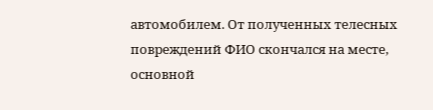автомобилем. От полученных телесных повреждений ФИО скончался на месте, основной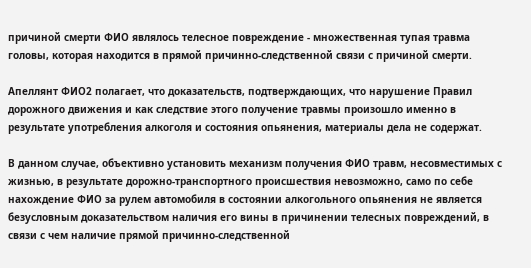причиной смерти ФИО являлось телесное повреждение - множественная тупая травма головы, которая находится в прямой причинно-следственной связи с причиной смерти.

Апеллянт ФИО2 полагает, что доказательств, подтверждающих, что нарушение Правил дорожного движения и как следствие этого получение травмы произошло именно в результате употребления алкоголя и состояния опьянения, материалы дела не содержат.

В данном случае, объективно установить механизм получения ФИО травм, несовместимых с жизнью, в результате дорожно-транспортного происшествия невозможно, само по себе нахождение ФИО за рулем автомобиля в состоянии алкогольного опьянения не является безусловным доказательством наличия его вины в причинении телесных повреждений, в связи с чем наличие прямой причинно-следственной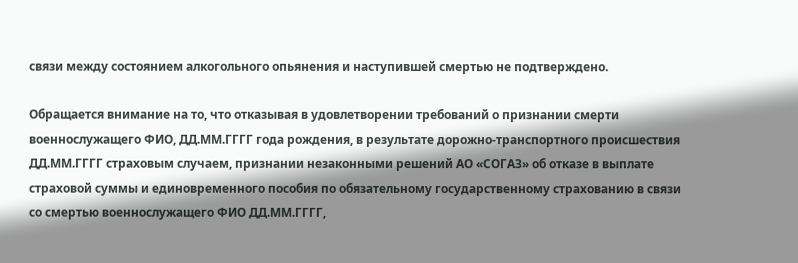связи между состоянием алкогольного опьянения и наступившей смертью не подтверждено.

Обращается внимание на то, что отказывая в удовлетворении требований о признании смерти военнослужащего ФИО, ДД.ММ.ГГГГ года рождения, в результате дорожно-транспортного происшествия ДД.ММ.ГГГГ страховым случаем, признании незаконными решений АО «СОГАЗ» об отказе в выплате страховой суммы и единовременного пособия по обязательному государственному страхованию в связи со смертью военнослужащего ФИО ДД.ММ.ГГГГ,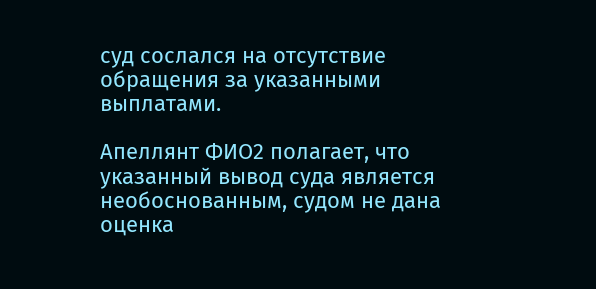суд сослался на отсутствие обращения за указанными выплатами.

Апеллянт ФИО2 полагает, что указанный вывод суда является необоснованным, судом не дана оценка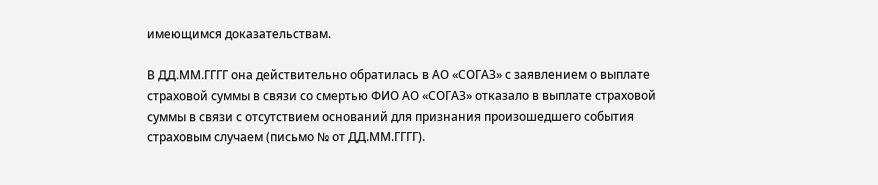имеющимся доказательствам.

В ДД.ММ.ГГГГ она действительно обратилась в АО «СОГАЗ» с заявлением о выплате страховой суммы в связи со смертью ФИО АО «СОГАЗ» отказало в выплате страховой суммы в связи с отсутствием оснований для признания произошедшего события страховым случаем (письмо № от ДД.ММ.ГГГГ).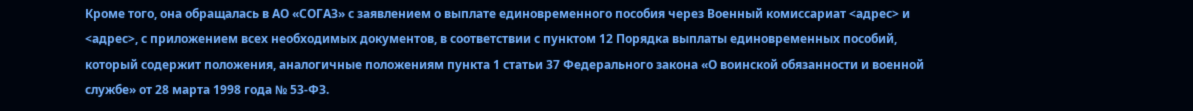Кроме того, она обращалась в АО «СОГАЗ» с заявлением о выплате единовременного пособия через Военный комиссариат <адрес> и <адрес>, с приложением всех необходимых документов, в соответствии с пунктом 12 Порядка выплаты единовременных пособий, который содержит положения, аналогичные положениям пункта 1 статьи 37 Федерального закона «О воинской обязанности и военной службе» от 28 марта 1998 года № 53-ФЗ.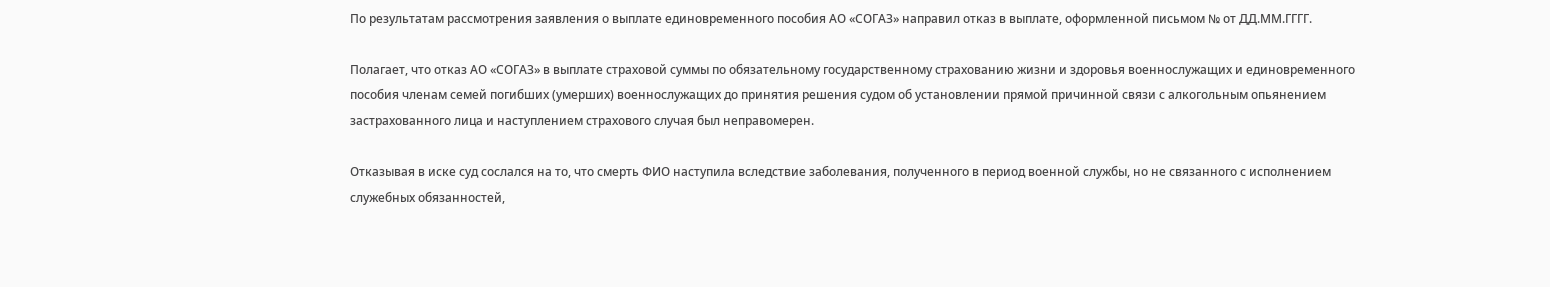По результатам рассмотрения заявления о выплате единовременного пособия АО «СОГАЗ» направил отказ в выплате, оформленной письмом № от ДД.ММ.ГГГГ.

Полагает, что отказ АО «СОГАЗ» в выплате страховой суммы по обязательному государственному страхованию жизни и здоровья военнослужащих и единовременного пособия членам семей погибших (умерших) военнослужащих до принятия решения судом об установлении прямой причинной связи с алкогольным опьянением застрахованного лица и наступлением страхового случая был неправомерен.

Отказывая в иске суд сослался на то, что смерть ФИО наступила вследствие заболевания, полученного в период военной службы, но не связанного с исполнением служебных обязанностей,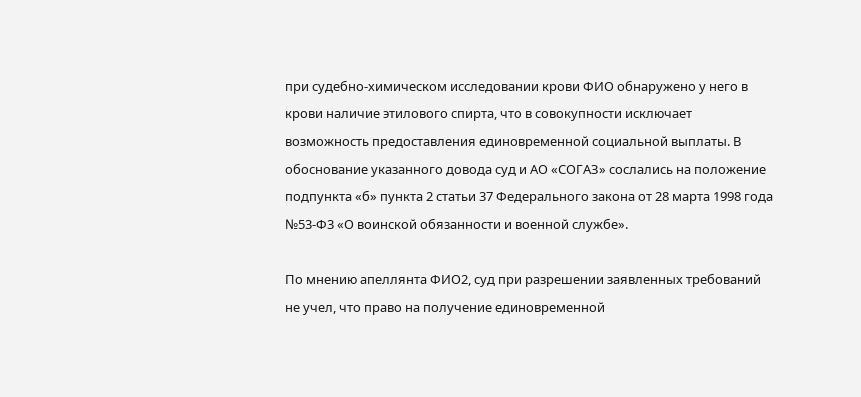при судебно-химическом исследовании крови ФИО обнаружено у него в крови наличие этилового спирта, что в совокупности исключает возможность предоставления единовременной социальной выплаты. В обоснование указанного довода суд и АО «СОГАЗ» сослались на положение подпункта «б» пункта 2 статьи 37 Федерального закона от 28 марта 1998 года №53-Ф3 «О воинской обязанности и военной службе».

По мнению апеллянта ФИО2, суд при разрешении заявленных требований не учел, что право на получение единовременной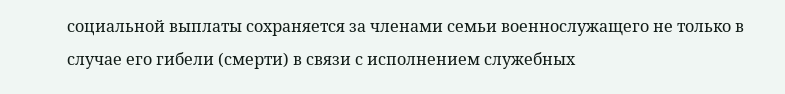социальной выплаты сохраняется за членами семьи военнослужащего не только в случае его гибели (смерти) в связи с исполнением служебных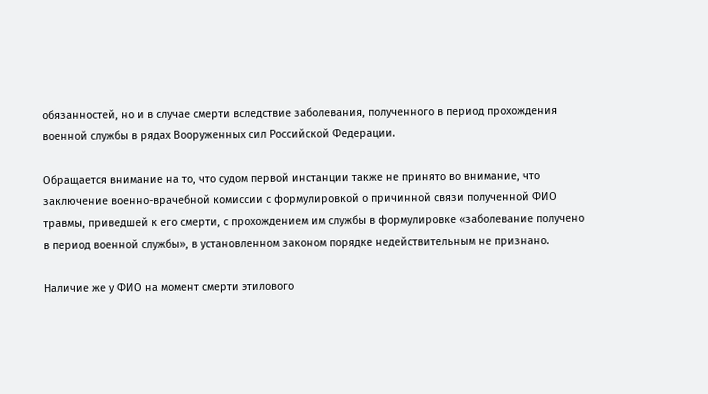обязанностей, но и в случае смерти вследствие заболевания, полученного в период прохождения военной службы в рядах Вооруженных сил Российской Федерации.

Обращается внимание на то, что судом первой инстанции также не принято во внимание, что заключение военно-врачебной комиссии с формулировкой о причинной связи полученной ФИО травмы, приведшей к его смерти, с прохождением им службы в формулировке «заболевание получено в период военной службы», в установленном законом порядке недействительным не признано.

Наличие же у ФИО на момент смерти этилового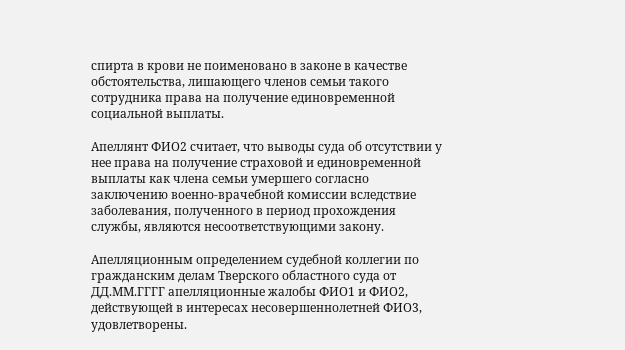спирта в крови не поименовано в законе в качестве обстоятельства, лишающего членов семьи такого сотрудника права на получение единовременной социальной выплаты.

Апеллянт ФИО2 считает, что выводы суда об отсутствии у нее права на получение страховой и единовременной выплаты как члена семьи умершего согласно заключению военно-врачебной комиссии вследствие заболевания, полученного в период прохождения службы, являются несоответствующими закону.

Апелляционным определением судебной коллегии по гражданским делам Тверского областного суда от ДД.ММ.ГГГГ апелляционные жалобы ФИО1 и ФИО2, действующей в интересах несовершеннолетней ФИО3, удовлетворены.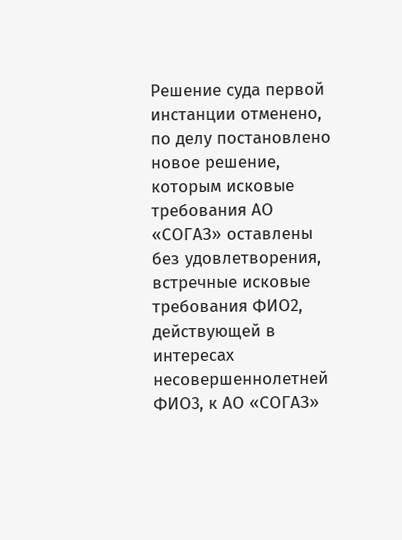Решение суда первой инстанции отменено, по делу постановлено новое решение, которым исковые требования АО «СОГАЗ» оставлены без удовлетворения, встречные исковые требования ФИО2, действующей в интересах несовершеннолетней ФИО3, к АО «СОГАЗ»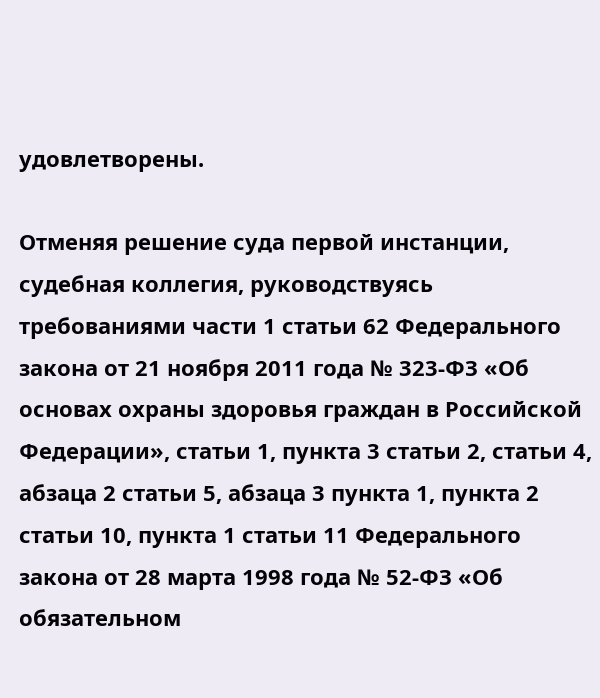удовлетворены.

Отменяя решение суда первой инстанции, судебная коллегия, руководствуясь требованиями части 1 статьи 62 Федерального закона от 21 ноября 2011 года № 323-ФЗ «Об основах охраны здоровья граждан в Российской Федерации», статьи 1, пункта 3 статьи 2, статьи 4, абзаца 2 статьи 5, абзаца 3 пункта 1, пункта 2 статьи 10, пункта 1 статьи 11 Федерального закона от 28 марта 1998 года № 52-ФЗ «Об обязательном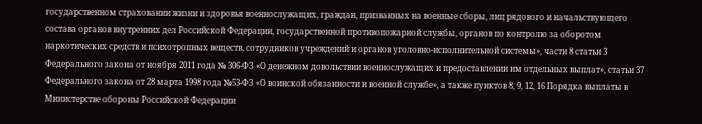государственном страховании жизни и здоровья военнослужащих, граждан, призванных на военные сборы, лиц рядового и начальствующего состава органов внутренних дел Российской Федерации, государственной противопожарной службы, органов по контролю за оборотом наркотических средств и психотропных веществ, сотрудников учреждений и органов уголовно-исполнительной системы», части 8 статьи 3 Федерального закона от ноября 2011 года № 306-ФЗ «О денежном довольствии военнослужащих и предоставлении им отдельных выплат», статьи 37 Федерального закона от 28 марта 1998 года №53-ФЗ «О воинской обязанности и военной службе», а также пунктов 8, 9, 12, 16 Порядка выплаты в Министерстве обороны Российской Федерации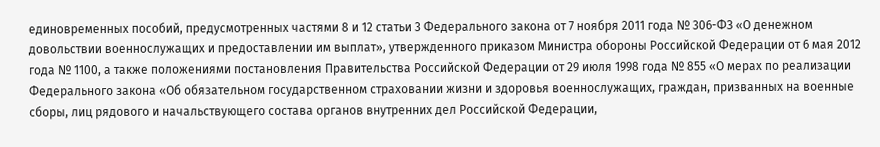единовременных пособий, предусмотренных частями 8 и 12 статьи 3 Федерального закона от 7 ноября 2011 года № 306-ФЗ «О денежном довольствии военнослужащих и предоставлении им выплат», утвержденного приказом Министра обороны Российской Федерации от 6 мая 2012 года № 1100, а также положениями постановления Правительства Российской Федерации от 29 июля 1998 года № 855 «О мерах по реализации Федерального закона «Об обязательном государственном страховании жизни и здоровья военнослужащих, граждан, призванных на военные сборы, лиц рядового и начальствующего состава органов внутренних дел Российской Федерации,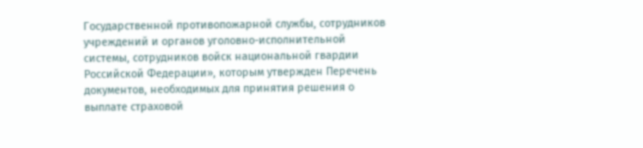Государственной противопожарной службы, сотрудников учреждений и органов уголовно-исполнительной системы, сотрудников войск национальной гвардии Российской Федерации», которым утвержден Перечень документов, необходимых для принятия решения о выплате страховой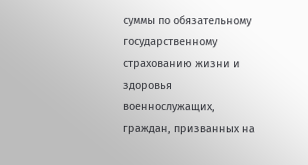суммы по обязательному государственному страхованию жизни и здоровья военнослужащих, граждан, призванных на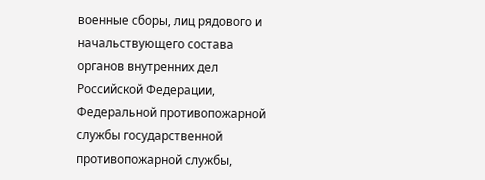военные сборы, лиц рядового и начальствующего состава органов внутренних дел Российской Федерации, Федеральной противопожарной службы государственной противопожарной службы,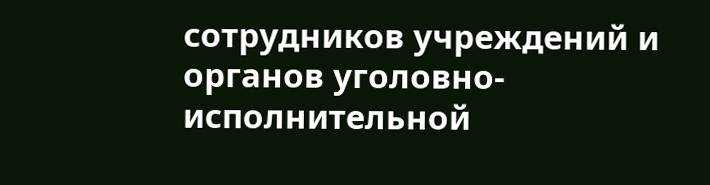сотрудников учреждений и органов уголовно-исполнительной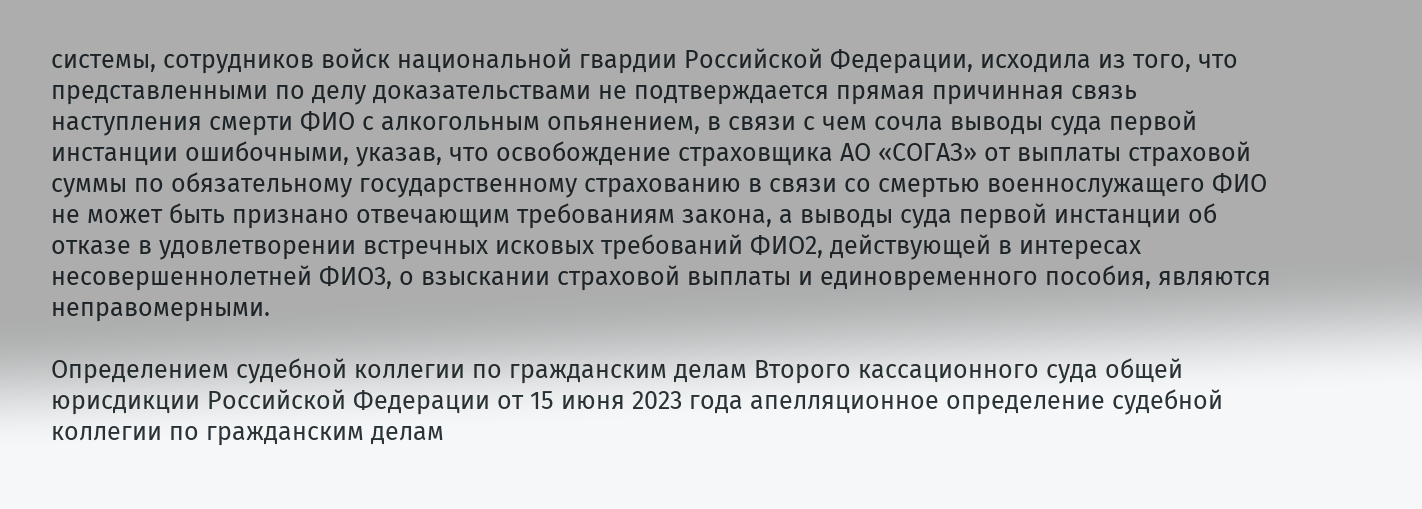системы, сотрудников войск национальной гвардии Российской Федерации, исходила из того, что представленными по делу доказательствами не подтверждается прямая причинная связь наступления смерти ФИО с алкогольным опьянением, в связи с чем сочла выводы суда первой инстанции ошибочными, указав, что освобождение страховщика АО «СОГАЗ» от выплаты страховой суммы по обязательному государственному страхованию в связи со смертью военнослужащего ФИО не может быть признано отвечающим требованиям закона, а выводы суда первой инстанции об отказе в удовлетворении встречных исковых требований ФИО2, действующей в интересах несовершеннолетней ФИО3, о взыскании страховой выплаты и единовременного пособия, являются неправомерными.

Определением судебной коллегии по гражданским делам Второго кассационного суда общей юрисдикции Российской Федерации от 15 июня 2023 года апелляционное определение судебной коллегии по гражданским делам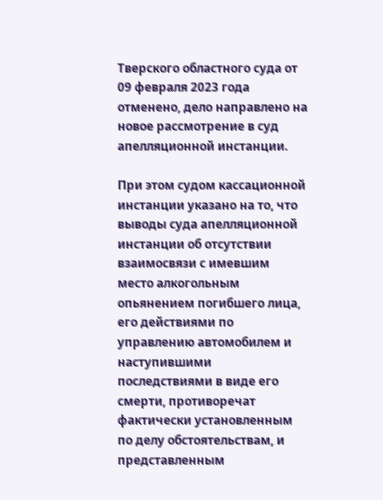Тверского областного суда от 09 февраля 2023 года отменено, дело направлено на новое рассмотрение в суд апелляционной инстанции.

При этом судом кассационной инстанции указано на то, что выводы суда апелляционной инстанции об отсутствии взаимосвязи с имевшим место алкогольным опьянением погибшего лица, его действиями по управлению автомобилем и наступившими последствиями в виде его смерти, противоречат фактически установленным по делу обстоятельствам, и представленным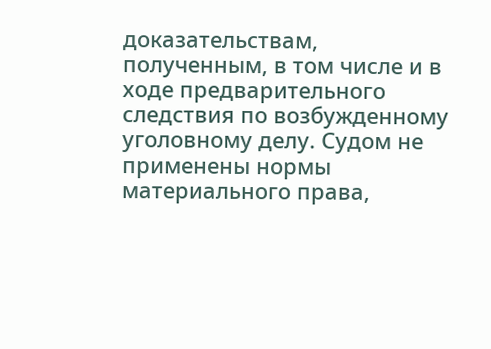доказательствам, полученным, в том числе и в ходе предварительного следствия по возбужденному уголовному делу. Судом не применены нормы материального права,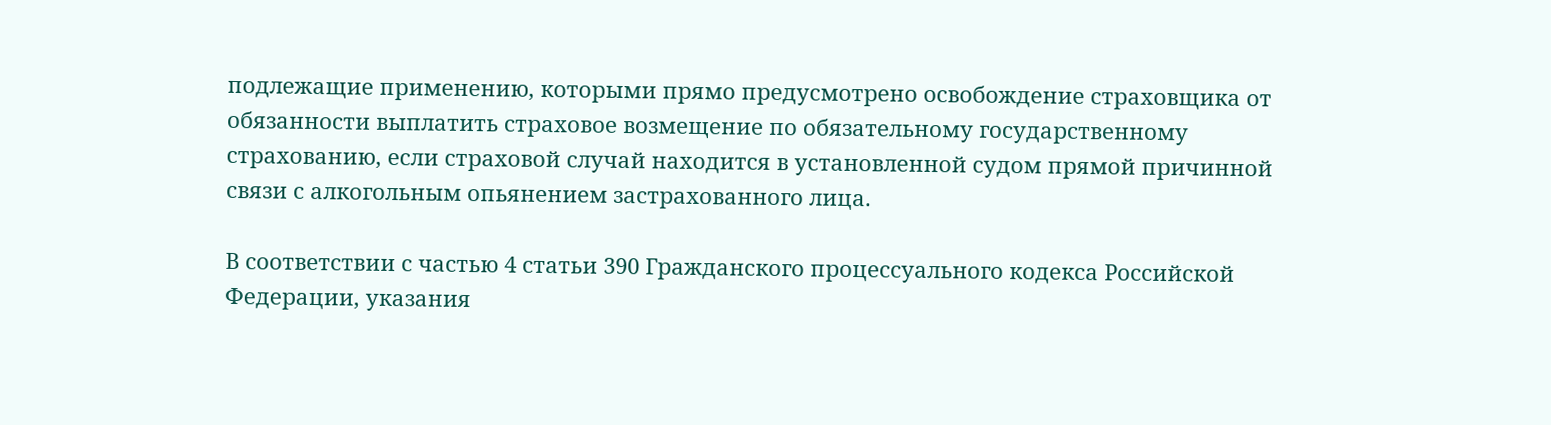подлежащие применению, которыми прямо предусмотрено освобождение страховщика от обязанности выплатить страховое возмещение по обязательному государственному страхованию, если страховой случай находится в установленной судом прямой причинной связи с алкогольным опьянением застрахованного лица.

В соответствии с частью 4 статьи 390 Гражданского процессуального кодекса Российской Федерации, указания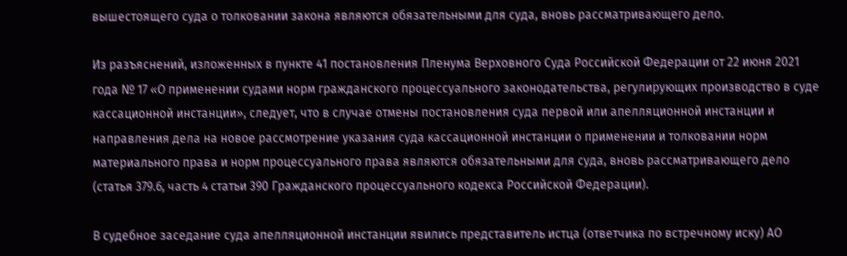вышестоящего суда о толковании закона являются обязательными для суда, вновь рассматривающего дело.

Из разъяснений, изложенных в пункте 41 постановления Пленума Верховного Суда Российской Федерации от 22 июня 2021 года № 17 «О применении судами норм гражданского процессуального законодательства, регулирующих производство в суде кассационной инстанции», следует, что в случае отмены постановления суда первой или апелляционной инстанции и направления дела на новое рассмотрение указания суда кассационной инстанции о применении и толковании норм материального права и норм процессуального права являются обязательными для суда, вновь рассматривающего дело (статья 379.6, часть 4 статьи 390 Гражданского процессуального кодекса Российской Федерации).

В судебное заседание суда апелляционной инстанции явились представитель истца (ответчика по встречному иску) АО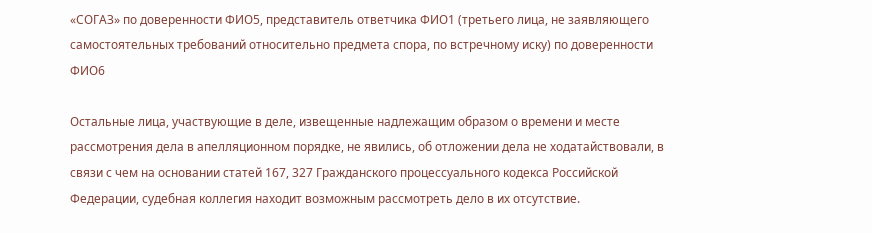«СОГАЗ» по доверенности ФИО5, представитель ответчика ФИО1 (третьего лица, не заявляющего самостоятельных требований относительно предмета спора, по встречному иску) по доверенности ФИО6

Остальные лица, участвующие в деле, извещенные надлежащим образом о времени и месте рассмотрения дела в апелляционном порядке, не явились, об отложении дела не ходатайствовали, в связи с чем на основании статей 167, 327 Гражданского процессуального кодекса Российской Федерации, судебная коллегия находит возможным рассмотреть дело в их отсутствие.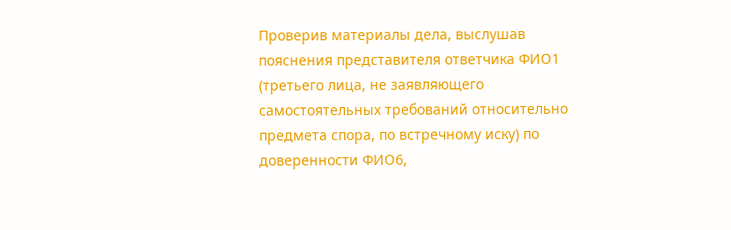Проверив материалы дела, выслушав пояснения представителя ответчика ФИО1 (третьего лица, не заявляющего самостоятельных требований относительно предмета спора, по встречному иску) по доверенности ФИО6,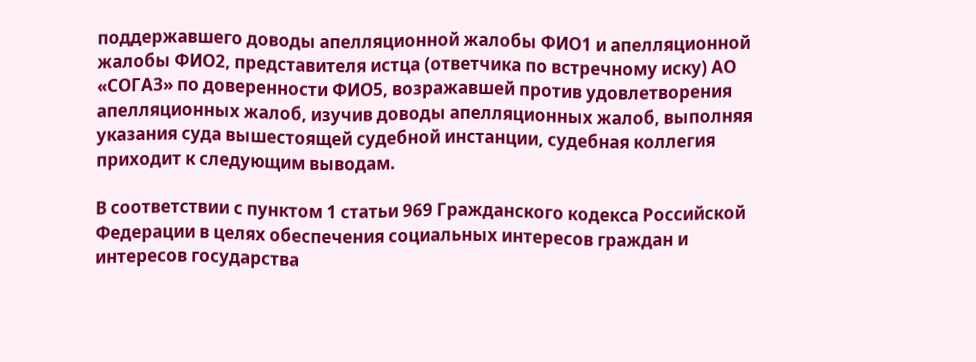поддержавшего доводы апелляционной жалобы ФИО1 и апелляционной жалобы ФИО2, представителя истца (ответчика по встречному иску) АО «СОГАЗ» по доверенности ФИО5, возражавшей против удовлетворения апелляционных жалоб, изучив доводы апелляционных жалоб, выполняя указания суда вышестоящей судебной инстанции, судебная коллегия приходит к следующим выводам.

В соответствии с пунктом 1 статьи 969 Гражданского кодекса Российской Федерации в целях обеспечения социальных интересов граждан и интересов государства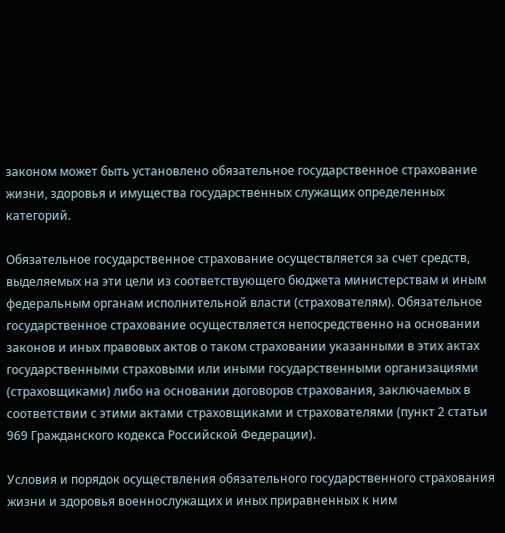законом может быть установлено обязательное государственное страхование жизни, здоровья и имущества государственных служащих определенных категорий.

Обязательное государственное страхование осуществляется за счет средств, выделяемых на эти цели из соответствующего бюджета министерствам и иным федеральным органам исполнительной власти (страхователям). Обязательное государственное страхование осуществляется непосредственно на основании законов и иных правовых актов о таком страховании указанными в этих актах государственными страховыми или иными государственными организациями (страховщиками) либо на основании договоров страхования, заключаемых в соответствии с этими актами страховщиками и страхователями (пункт 2 статьи 969 Гражданского кодекса Российской Федерации).

Условия и порядок осуществления обязательного государственного страхования жизни и здоровья военнослужащих и иных приравненных к ним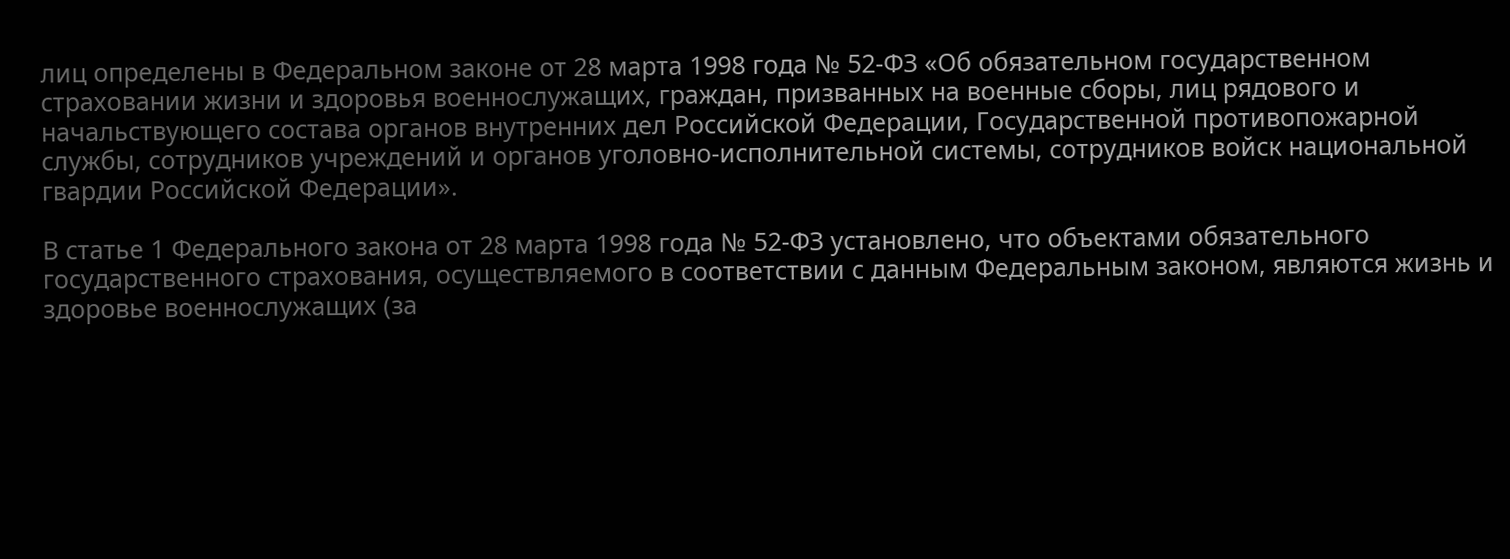лиц определены в Федеральном законе от 28 марта 1998 года № 52-ФЗ «Об обязательном государственном страховании жизни и здоровья военнослужащих, граждан, призванных на военные сборы, лиц рядового и начальствующего состава органов внутренних дел Российской Федерации, Государственной противопожарной службы, сотрудников учреждений и органов уголовно-исполнительной системы, сотрудников войск национальной гвардии Российской Федерации».

В статье 1 Федерального закона от 28 марта 1998 года № 52-ФЗ установлено, что объектами обязательного государственного страхования, осуществляемого в соответствии с данным Федеральным законом, являются жизнь и здоровье военнослужащих (за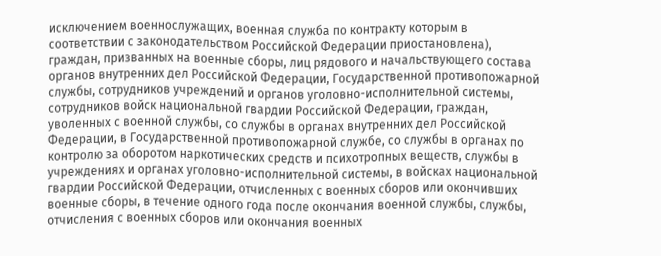исключением военнослужащих, военная служба по контракту которым в соответствии с законодательством Российской Федерации приостановлена), граждан, призванных на военные сборы, лиц рядового и начальствующего состава органов внутренних дел Российской Федерации, Государственной противопожарной службы, сотрудников учреждений и органов уголовно-исполнительной системы, сотрудников войск национальной гвардии Российской Федерации, граждан, уволенных с военной службы, со службы в органах внутренних дел Российской Федерации, в Государственной противопожарной службе, со службы в органах по контролю за оборотом наркотических средств и психотропных веществ, службы в учреждениях и органах уголовно-исполнительной системы, в войсках национальной гвардии Российской Федерации, отчисленных с военных сборов или окончивших военные сборы, в течение одного года после окончания военной службы, службы, отчисления с военных сборов или окончания военных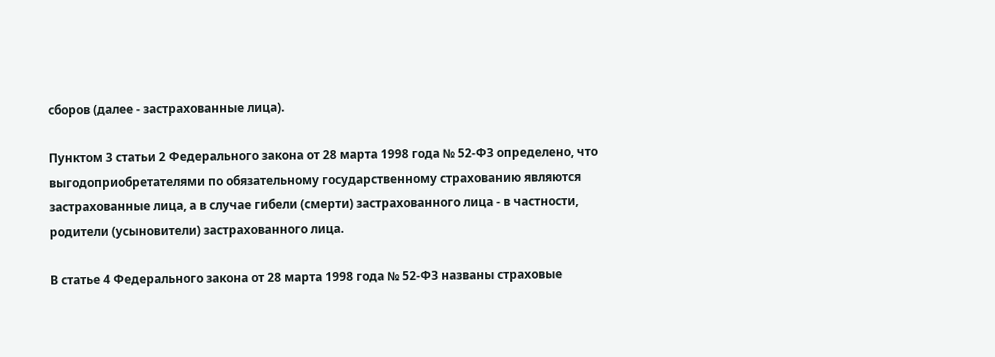сборов (далее - застрахованные лица).

Пунктом 3 статьи 2 Федерального закона от 28 марта 1998 года № 52-ФЗ определено, что выгодоприобретателями по обязательному государственному страхованию являются застрахованные лица, а в случае гибели (смерти) застрахованного лица - в частности, родители (усыновители) застрахованного лица.

В статье 4 Федерального закона от 28 марта 1998 года № 52-ФЗ названы страховые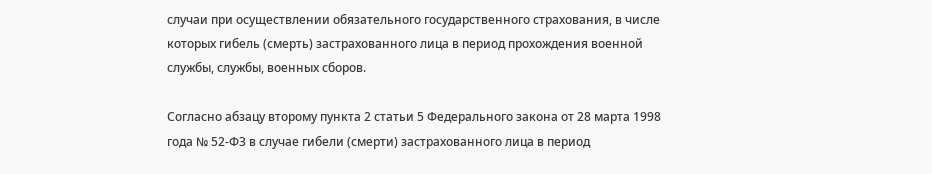случаи при осуществлении обязательного государственного страхования, в числе которых гибель (смерть) застрахованного лица в период прохождения военной службы, службы, военных сборов.

Согласно абзацу второму пункта 2 статьи 5 Федерального закона от 28 марта 1998 года № 52-ФЗ в случае гибели (смерти) застрахованного лица в период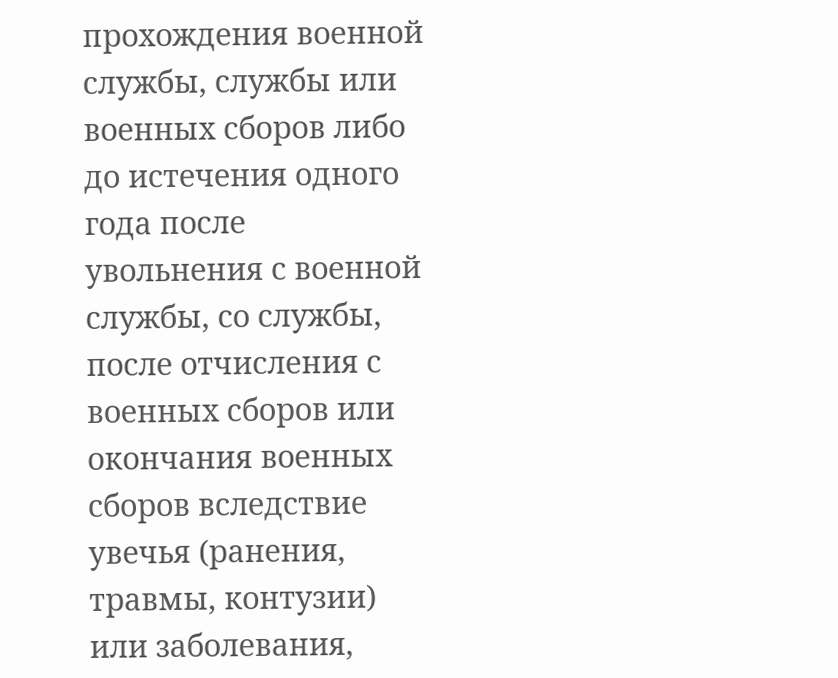прохождения военной службы, службы или военных сборов либо до истечения одного года после увольнения с военной службы, со службы, после отчисления с военных сборов или окончания военных сборов вследствие увечья (ранения, травмы, контузии) или заболевания,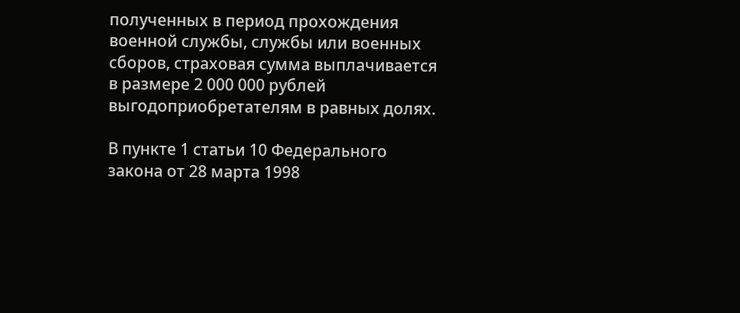полученных в период прохождения военной службы, службы или военных сборов, страховая сумма выплачивается в размере 2 000 000 рублей выгодоприобретателям в равных долях.

В пункте 1 статьи 10 Федерального закона от 28 марта 1998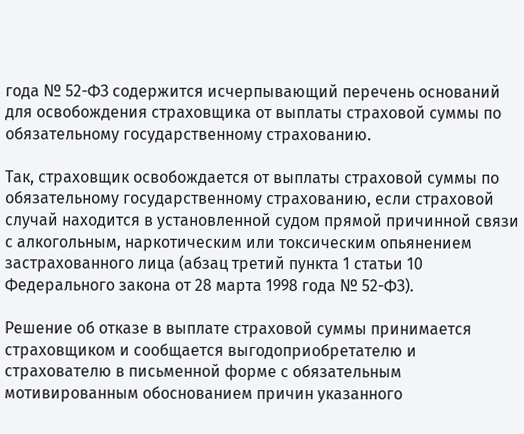года № 52-ФЗ содержится исчерпывающий перечень оснований для освобождения страховщика от выплаты страховой суммы по обязательному государственному страхованию.

Так, страховщик освобождается от выплаты страховой суммы по обязательному государственному страхованию, если страховой случай находится в установленной судом прямой причинной связи с алкогольным, наркотическим или токсическим опьянением застрахованного лица (абзац третий пункта 1 статьи 10 Федерального закона от 28 марта 1998 года № 52-ФЗ).

Решение об отказе в выплате страховой суммы принимается страховщиком и сообщается выгодоприобретателю и страхователю в письменной форме с обязательным мотивированным обоснованием причин указанного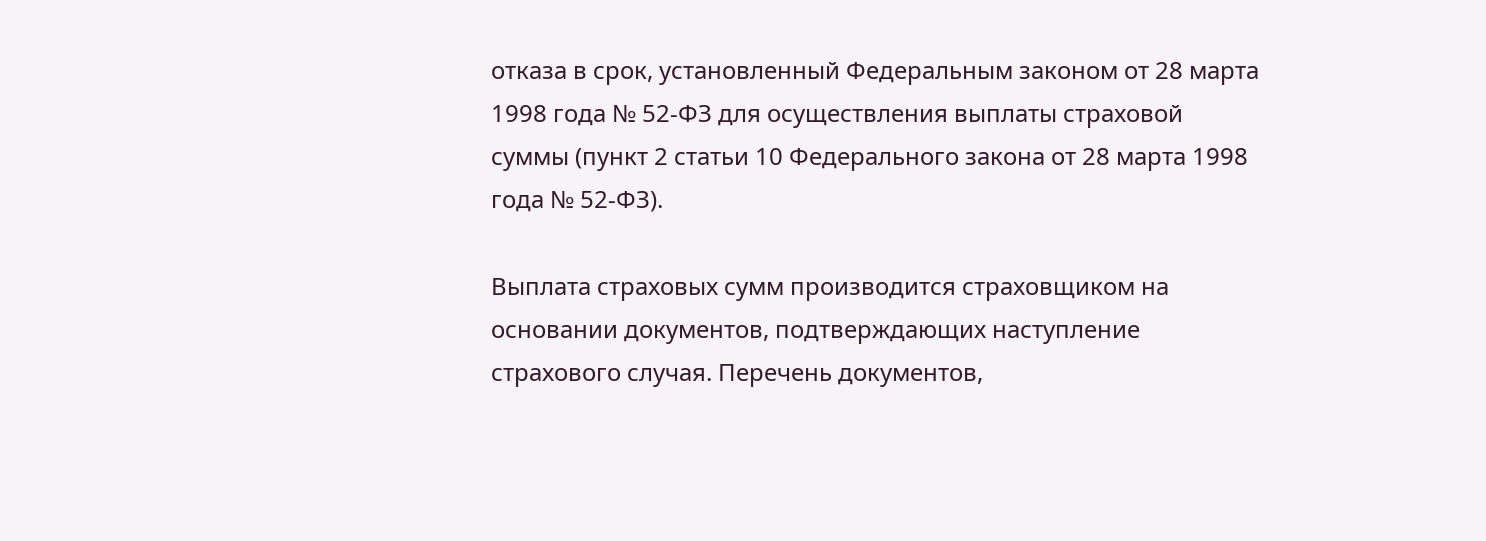отказа в срок, установленный Федеральным законом от 28 марта 1998 года № 52-ФЗ для осуществления выплаты страховой суммы (пункт 2 статьи 10 Федерального закона от 28 марта 1998 года № 52-ФЗ).

Выплата страховых сумм производится страховщиком на основании документов, подтверждающих наступление страхового случая. Перечень документов,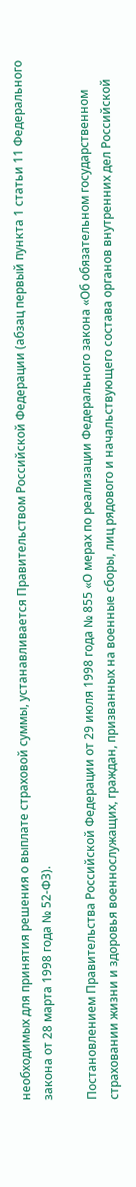необходимых для принятия решения о выплате страховой суммы, устанавливается Правительством Российской Федерации (абзац первый пункта 1 статьи 11 Федерального закона от 28 марта 1998 года № 52-ФЗ).

Постановлением Правительства Российской Федерации от 29 июля 1998 года № 855 «О мерах по реализации Федерального закона «Об обязательном государственном страховании жизни и здоровья военнослужащих, граждан, призванных на военные сборы, лиц рядового и начальствующего состава органов внутренних дел Российской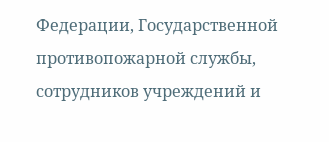Федерации, Государственной противопожарной службы, сотрудников учреждений и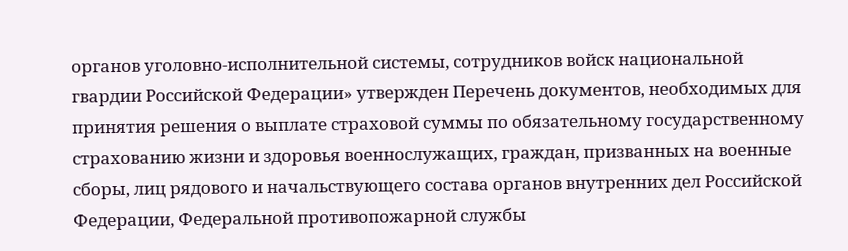органов уголовно-исполнительной системы, сотрудников войск национальной гвардии Российской Федерации» утвержден Перечень документов, необходимых для принятия решения о выплате страховой суммы по обязательному государственному страхованию жизни и здоровья военнослужащих, граждан, призванных на военные сборы, лиц рядового и начальствующего состава органов внутренних дел Российской Федерации, Федеральной противопожарной службы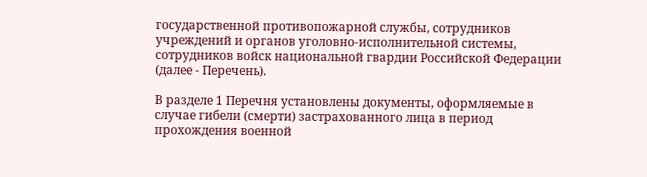государственной противопожарной службы, сотрудников учреждений и органов уголовно-исполнительной системы, сотрудников войск национальной гвардии Российской Федерации (далее - Перечень).

В разделе 1 Перечня установлены документы, оформляемые в случае гибели (смерти) застрахованного лица в период прохождения военной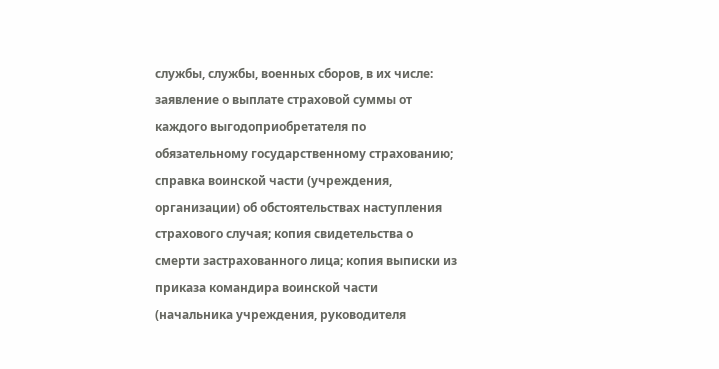службы, службы, военных сборов, в их числе: заявление о выплате страховой суммы от каждого выгодоприобретателя по обязательному государственному страхованию; справка воинской части (учреждения, организации) об обстоятельствах наступления страхового случая; копия свидетельства о смерти застрахованного лица; копия выписки из приказа командира воинской части (начальника учреждения, руководителя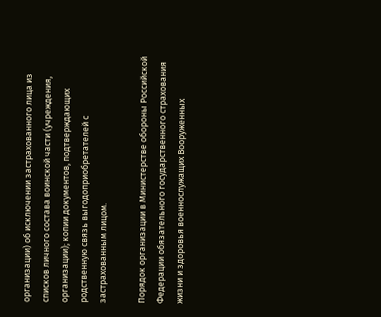организации) об исключении застрахованного лица из списков личного состава воинской части (учреждения, организации); копии документов, подтверждающих родственную связь выгодоприобретателей с застрахованным лицом.

Порядок организации в Министерстве обороны Российской Федерации обязательного государственного страхования жизни и здоровья военнослужащих Вооруженных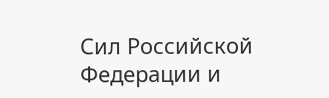Сил Российской Федерации и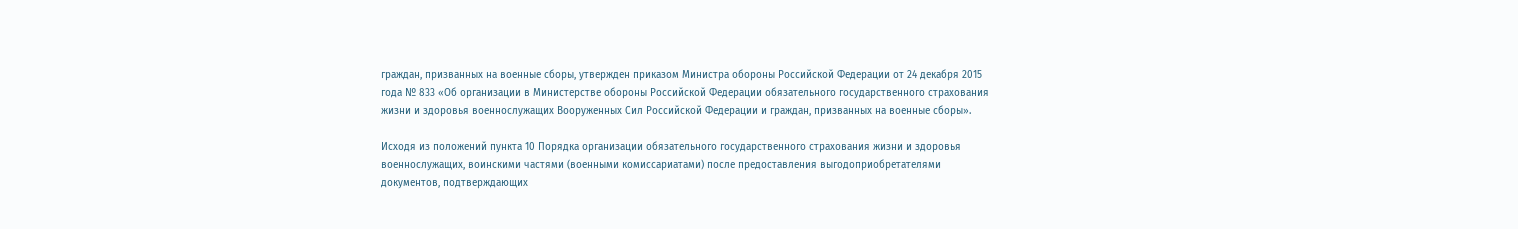граждан, призванных на военные сборы, утвержден приказом Министра обороны Российской Федерации от 24 декабря 2015 года № 833 «Об организации в Министерстве обороны Российской Федерации обязательного государственного страхования жизни и здоровья военнослужащих Вооруженных Сил Российской Федерации и граждан, призванных на военные сборы».

Исходя из положений пункта 10 Порядка организации обязательного государственного страхования жизни и здоровья военнослужащих, воинскими частями (военными комиссариатами) после предоставления выгодоприобретателями документов, подтверждающих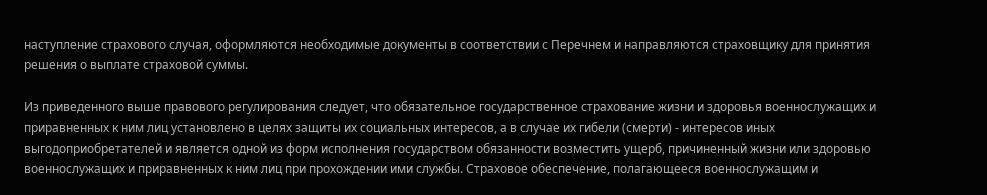наступление страхового случая, оформляются необходимые документы в соответствии с Перечнем и направляются страховщику для принятия решения о выплате страховой суммы.

Из приведенного выше правового регулирования следует, что обязательное государственное страхование жизни и здоровья военнослужащих и приравненных к ним лиц установлено в целях защиты их социальных интересов, а в случае их гибели (смерти) - интересов иных выгодоприобретателей и является одной из форм исполнения государством обязанности возместить ущерб, причиненный жизни или здоровью военнослужащих и приравненных к ним лиц при прохождении ими службы. Страховое обеспечение, полагающееся военнослужащим и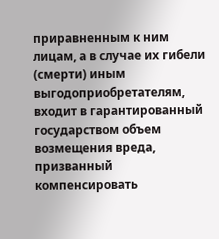приравненным к ним лицам, а в случае их гибели (смерти) иным выгодоприобретателям, входит в гарантированный государством объем возмещения вреда, призванный компенсировать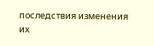последствия изменения их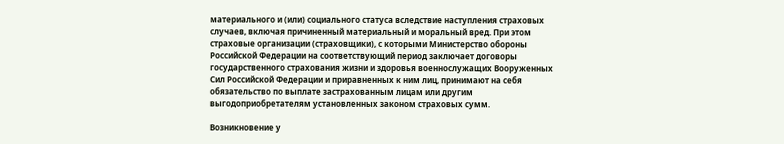материального и (или) социального статуса вследствие наступления страховых случаев, включая причиненный материальный и моральный вред. При этом страховые организации (страховщики), с которыми Министерство обороны Российской Федерации на соответствующий период заключает договоры государственного страхования жизни и здоровья военнослужащих Вооруженных Сил Российской Федерации и приравненных к ним лиц, принимают на себя обязательство по выплате застрахованным лицам или другим выгодоприобретателям установленных законом страховых сумм.

Возникновение у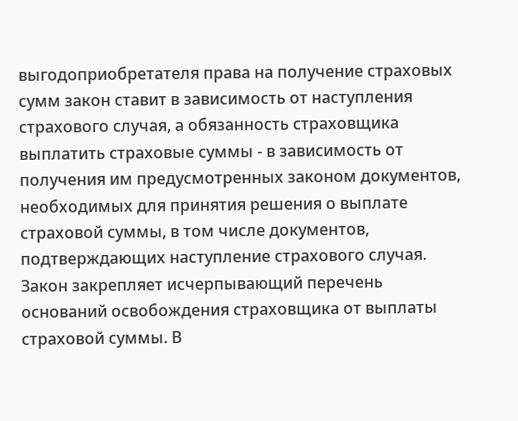выгодоприобретателя права на получение страховых сумм закон ставит в зависимость от наступления страхового случая, а обязанность страховщика выплатить страховые суммы - в зависимость от получения им предусмотренных законом документов, необходимых для принятия решения о выплате страховой суммы, в том числе документов, подтверждающих наступление страхового случая. Закон закрепляет исчерпывающий перечень оснований освобождения страховщика от выплаты страховой суммы. В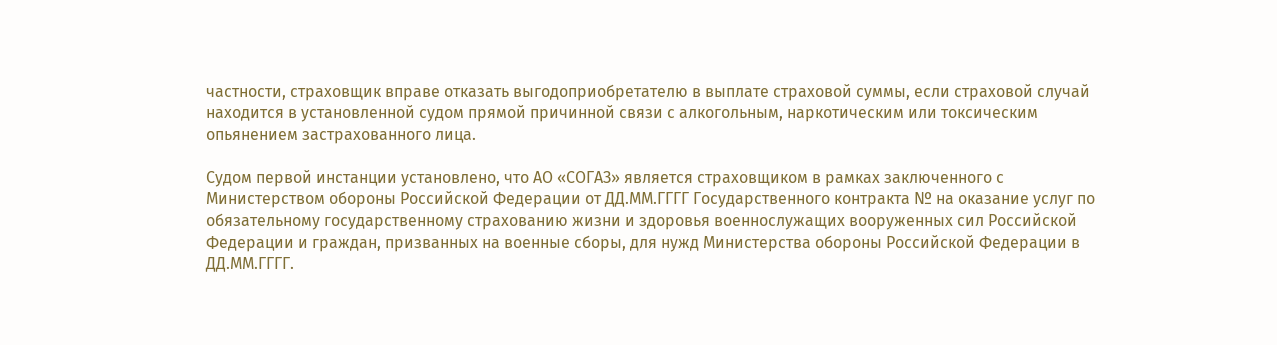частности, страховщик вправе отказать выгодоприобретателю в выплате страховой суммы, если страховой случай находится в установленной судом прямой причинной связи с алкогольным, наркотическим или токсическим опьянением застрахованного лица.

Судом первой инстанции установлено, что АО «СОГАЗ» является страховщиком в рамках заключенного с Министерством обороны Российской Федерации от ДД.ММ.ГГГГ Государственного контракта № на оказание услуг по обязательному государственному страхованию жизни и здоровья военнослужащих вооруженных сил Российской Федерации и граждан, призванных на военные сборы, для нужд Министерства обороны Российской Федерации в ДД.ММ.ГГГГ.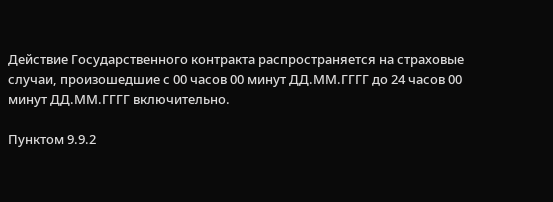Действие Государственного контракта распространяется на страховые случаи, произошедшие с 00 часов 00 минут ДД.ММ.ГГГГ до 24 часов 00 минут ДД.ММ.ГГГГ включительно.

Пунктом 9.9.2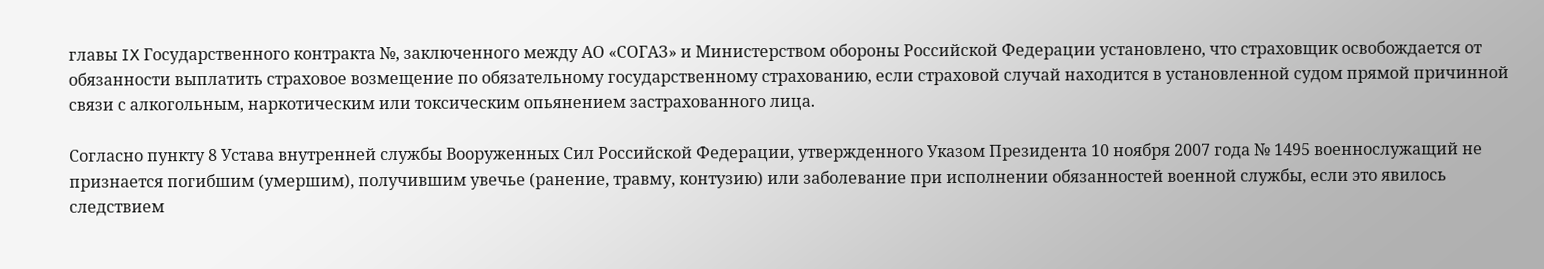главы IX Государственного контракта №, заключенного между АО «СОГАЗ» и Министерством обороны Российской Федерации установлено, что страховщик освобождается от обязанности выплатить страховое возмещение по обязательному государственному страхованию, если страховой случай находится в установленной судом прямой причинной связи с алкогольным, наркотическим или токсическим опьянением застрахованного лица.

Согласно пункту 8 Устава внутренней службы Вооруженных Сил Российской Федерации, утвержденного Указом Президента 10 ноября 2007 года № 1495 военнослужащий не признается погибшим (умершим), получившим увечье (ранение, травму, контузию) или заболевание при исполнении обязанностей военной службы, если это явилось следствием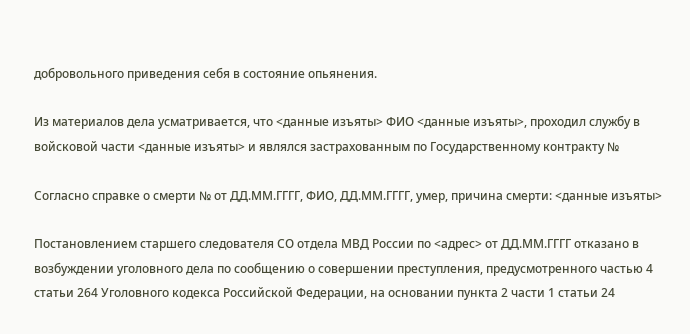добровольного приведения себя в состояние опьянения.

Из материалов дела усматривается, что <данные изъяты> ФИО <данные изъяты>, проходил службу в войсковой части <данные изъяты> и являлся застрахованным по Государственному контракту №

Согласно справке о смерти № от ДД.ММ.ГГГГ, ФИО, ДД.ММ.ГГГГ, умер, причина смерти: <данные изъяты>

Постановлением старшего следователя СО отдела МВД России по <адрес> от ДД.ММ.ГГГГ отказано в возбуждении уголовного дела по сообщению о совершении преступления, предусмотренного частью 4 статьи 264 Уголовного кодекса Российской Федерации, на основании пункта 2 части 1 статьи 24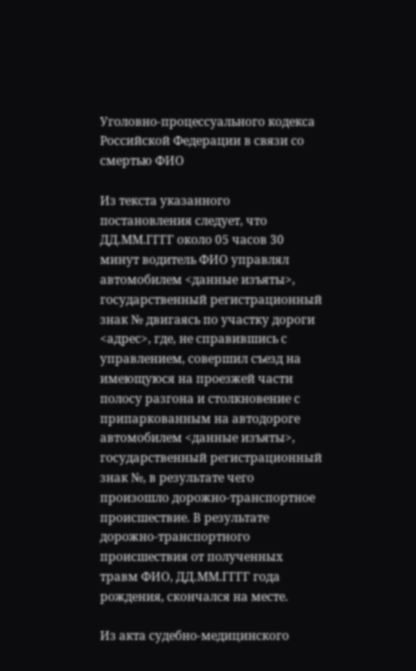Уголовно-процессуального кодекса Российской Федерации в связи со смертью ФИО

Из текста указанного постановления следует, что ДД.ММ.ГГГГ около 05 часов 30 минут водитель ФИО управлял автомобилем <данные изъяты>, государственный регистрационный знак № двигаясь по участку дороги <адрес>, где, не справившись с управлением, совершил съезд на имеющуюся на проезжей части полосу разгона и столкновение с припаркованным на автодороге автомобилем <данные изъяты>, государственный регистрационный знак №, в результате чего произошло дорожно-транспортное происшествие. В результате дорожно-транспортного происшествия от полученных травм ФИО, ДД.ММ.ГГГГ года рождения, скончался на месте.

Из акта судебно-медицинского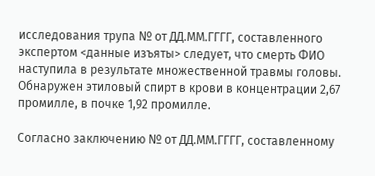исследования трупа № от ДД.ММ.ГГГГ, составленного экспертом <данные изъяты> следует, что смерть ФИО наступила в результате множественной травмы головы. Обнаружен этиловый спирт в крови в концентрации 2,67 промилле, в почке 1,92 промилле.

Согласно заключению № от ДД.ММ.ГГГГ, составленному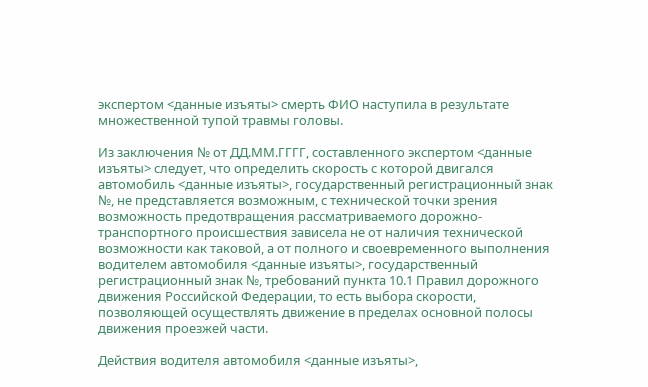экспертом <данные изъяты> смерть ФИО наступила в результате множественной тупой травмы головы.

Из заключения № от ДД.ММ.ГГГГ, составленного экспертом <данные изъяты> следует, что определить скорость с которой двигался автомобиль <данные изъяты>, государственный регистрационный знак №, не представляется возможным, с технической точки зрения возможность предотвращения рассматриваемого дорожно-транспортного происшествия зависела не от наличия технической возможности как таковой, а от полного и своевременного выполнения водителем автомобиля <данные изъяты>, государственный регистрационный знак №, требований пункта 10.1 Правил дорожного движения Российской Федерации, то есть выбора скорости, позволяющей осуществлять движение в пределах основной полосы движения проезжей части.

Действия водителя автомобиля <данные изъяты>,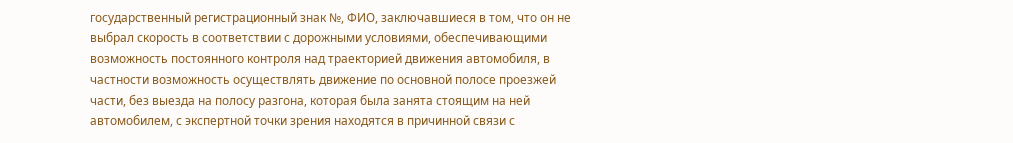государственный регистрационный знак №, ФИО, заключавшиеся в том, что он не выбрал скорость в соответствии с дорожными условиями, обеспечивающими возможность постоянного контроля над траекторией движения автомобиля, в частности возможность осуществлять движение по основной полосе проезжей части, без выезда на полосу разгона, которая была занята стоящим на ней автомобилем, с экспертной точки зрения находятся в причинной связи с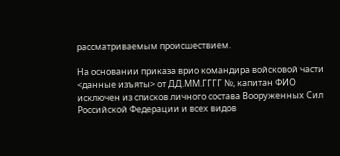рассматриваемым происшествием.

На основании приказа врио командира войсковой части <данные изъяты> от ДД.ММ.ГГГГ №, капитан ФИО исключен из списков личного состава Вооруженных Сил Российской Федерации и всех видов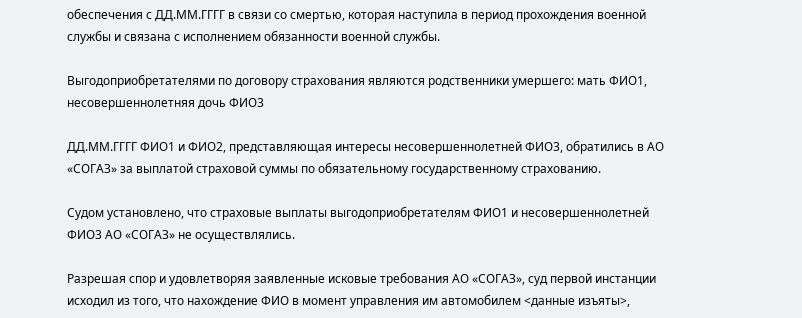обеспечения с ДД.ММ.ГГГГ в связи со смертью, которая наступила в период прохождения военной службы и связана с исполнением обязанности военной службы.

Выгодоприобретателями по договору страхования являются родственники умершего: мать ФИО1, несовершеннолетняя дочь ФИО3

ДД.ММ.ГГГГ ФИО1 и ФИО2, представляющая интересы несовершеннолетней ФИО3, обратились в АО «СОГАЗ» за выплатой страховой суммы по обязательному государственному страхованию.

Судом установлено, что страховые выплаты выгодоприобретателям ФИО1 и несовершеннолетней ФИО3 АО «СОГАЗ» не осуществлялись.

Разрешая спор и удовлетворяя заявленные исковые требования АО «СОГАЗ», суд первой инстанции исходил из того, что нахождение ФИО в момент управления им автомобилем <данные изъяты>,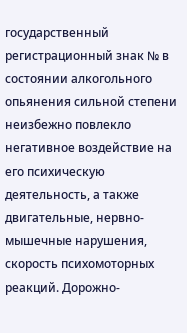государственный регистрационный знак № в состоянии алкогольного опьянения сильной степени неизбежно повлекло негативное воздействие на его психическую деятельность, а также двигательные, нервно-мышечные нарушения, скорость психомоторных реакций. Дорожно-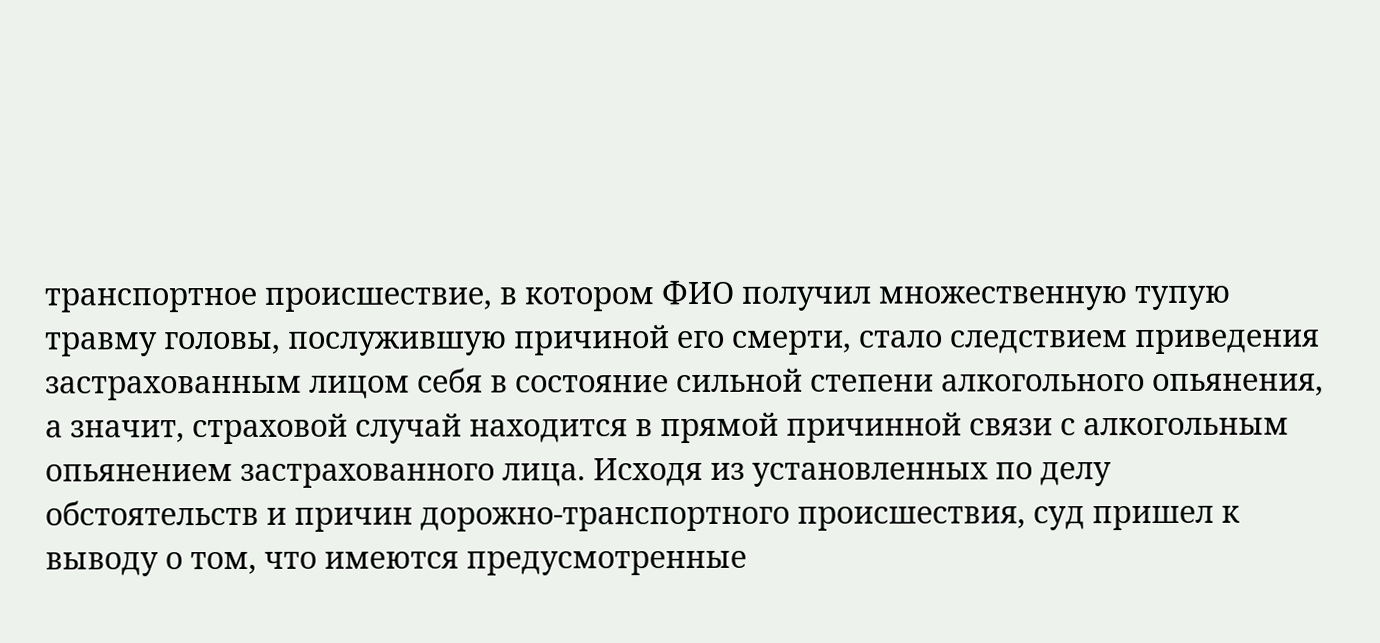транспортное происшествие, в котором ФИО получил множественную тупую травму головы, послужившую причиной его смерти, стало следствием приведения застрахованным лицом себя в состояние сильной степени алкогольного опьянения, а значит, страховой случай находится в прямой причинной связи с алкогольным опьянением застрахованного лица. Исходя из установленных по делу обстоятельств и причин дорожно-транспортного происшествия, суд пришел к выводу о том, что имеются предусмотренные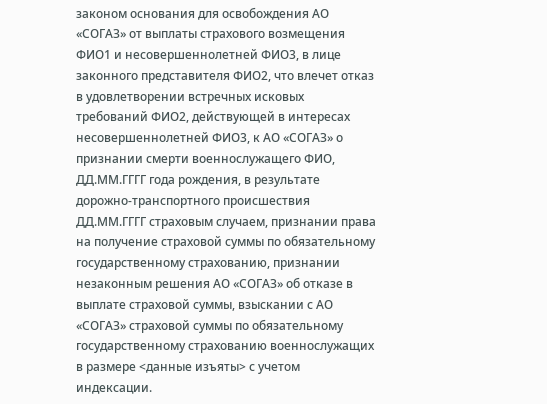законом основания для освобождения АО «СОГАЗ» от выплаты страхового возмещения ФИО1 и несовершеннолетней ФИО3, в лице законного представителя ФИО2, что влечет отказ в удовлетворении встречных исковых требований ФИО2, действующей в интересах несовершеннолетней ФИО3, к АО «СОГАЗ» о признании смерти военнослужащего ФИО, ДД.ММ.ГГГГ года рождения, в результате дорожно-транспортного происшествия ДД.ММ.ГГГГ страховым случаем, признании права на получение страховой суммы по обязательному государственному страхованию, признании незаконным решения АО «СОГАЗ» об отказе в выплате страховой суммы, взыскании с АО «СОГАЗ» страховой суммы по обязательному государственному страхованию военнослужащих в размере <данные изъяты> с учетом индексации.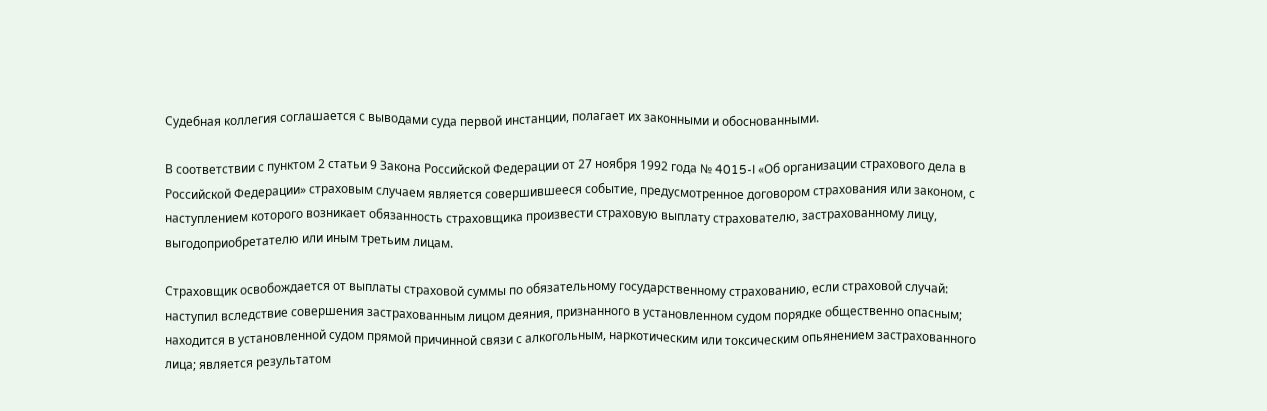Судебная коллегия соглашается с выводами суда первой инстанции, полагает их законными и обоснованными.

В соответствии с пунктом 2 статьи 9 Закона Российской Федерации от 27 ноября 1992 года № 4015-I «Об организации страхового дела в Российской Федерации» страховым случаем является совершившееся событие, предусмотренное договором страхования или законом, с наступлением которого возникает обязанность страховщика произвести страховую выплату страхователю, застрахованному лицу, выгодоприобретателю или иным третьим лицам.

Страховщик освобождается от выплаты страховой суммы по обязательному государственному страхованию, если страховой случай: наступил вследствие совершения застрахованным лицом деяния, признанного в установленном судом порядке общественно опасным; находится в установленной судом прямой причинной связи с алкогольным, наркотическим или токсическим опьянением застрахованного лица; является результатом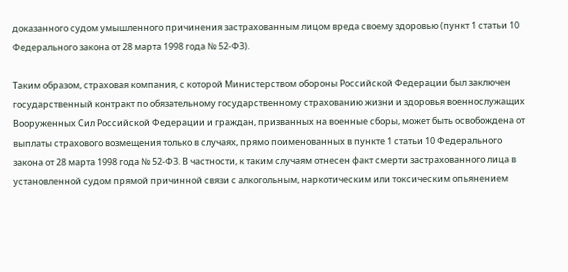доказанного судом умышленного причинения застрахованным лицом вреда своему здоровью (пункт 1 статьи 10 Федерального закона от 28 марта 1998 года № 52-ФЗ).

Таким образом, страховая компания, с которой Министерством обороны Российской Федерации был заключен государственный контракт по обязательному государственному страхованию жизни и здоровья военнослужащих Вооруженных Сил Российской Федерации и граждан, призванных на военные сборы, может быть освобождена от выплаты страхового возмещения только в случаях, прямо поименованных в пункте 1 статьи 10 Федерального закона от 28 марта 1998 года № 52-ФЗ. В частности, к таким случаям отнесен факт смерти застрахованного лица в установленной судом прямой причинной связи с алкогольным, наркотическим или токсическим опьянением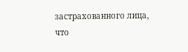застрахованного лица, что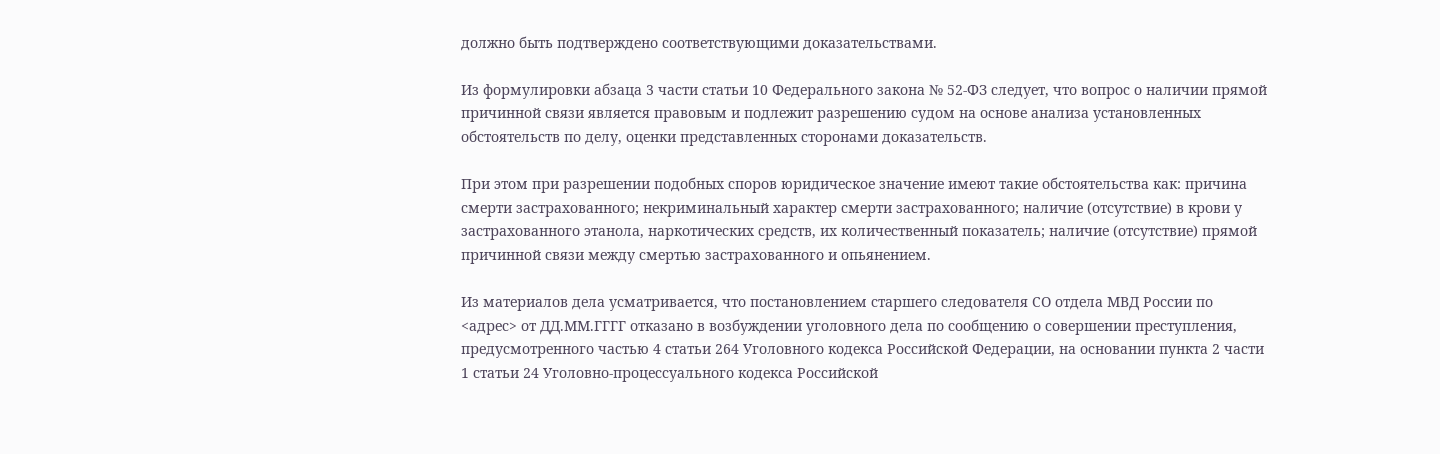должно быть подтверждено соответствующими доказательствами.

Из формулировки абзаца 3 части статьи 10 Федерального закона № 52-ФЗ следует, что вопрос о наличии прямой причинной связи является правовым и подлежит разрешению судом на основе анализа установленных обстоятельств по делу, оценки представленных сторонами доказательств.

При этом при разрешении подобных споров юридическое значение имеют такие обстоятельства как: причина смерти застрахованного; некриминальный характер смерти застрахованного; наличие (отсутствие) в крови у застрахованного этанола, наркотических средств, их количественный показатель; наличие (отсутствие) прямой причинной связи между смертью застрахованного и опьянением.

Из материалов дела усматривается, что постановлением старшего следователя СО отдела МВД России по <адрес> от ДД.ММ.ГГГГ отказано в возбуждении уголовного дела по сообщению о совершении преступления, предусмотренного частью 4 статьи 264 Уголовного кодекса Российской Федерации, на основании пункта 2 части 1 статьи 24 Уголовно-процессуального кодекса Российской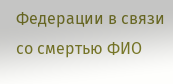Федерации в связи со смертью ФИО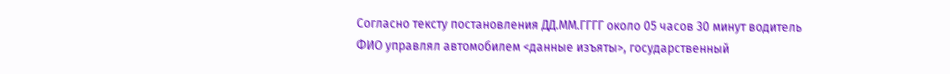Согласно тексту постановления ДД.ММ.ГГГГ около 05 часов 30 минут водитель ФИО управлял автомобилем <данные изъяты>, государственный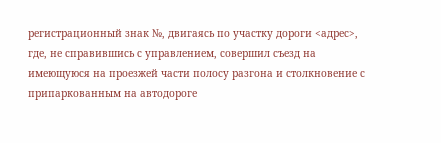регистрационный знак №, двигаясь по участку дороги <адрес>, где, не справившись с управлением, совершил съезд на имеющуюся на проезжей части полосу разгона и столкновение с припаркованным на автодороге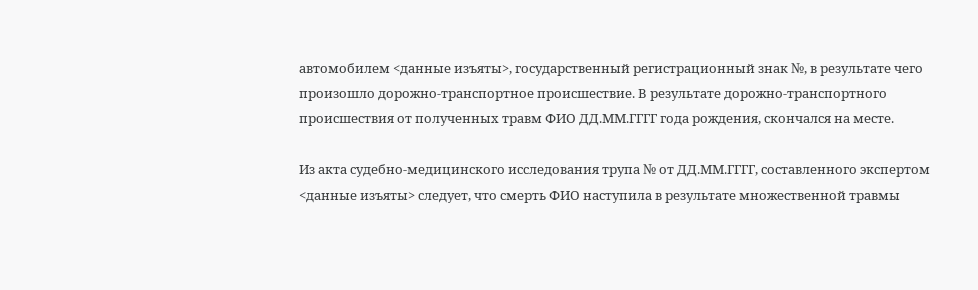автомобилем <данные изъяты>, государственный регистрационный знак №, в результате чего произошло дорожно-транспортное происшествие. В результате дорожно-транспортного происшествия от полученных травм ФИО ДД.ММ.ГГГГ года рождения, скончался на месте.

Из акта судебно-медицинского исследования трупа № от ДД.ММ.ГГГГ, составленного экспертом <данные изъяты> следует, что смерть ФИО наступила в результате множественной травмы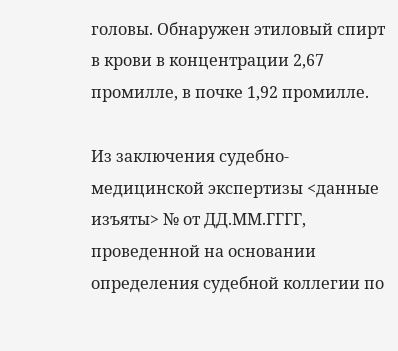головы. Обнаружен этиловый спирт в крови в концентрации 2,67 промилле, в почке 1,92 промилле.

Из заключения судебно-медицинской экспертизы <данные изъяты> № от ДД.ММ.ГГГГ, проведенной на основании определения судебной коллегии по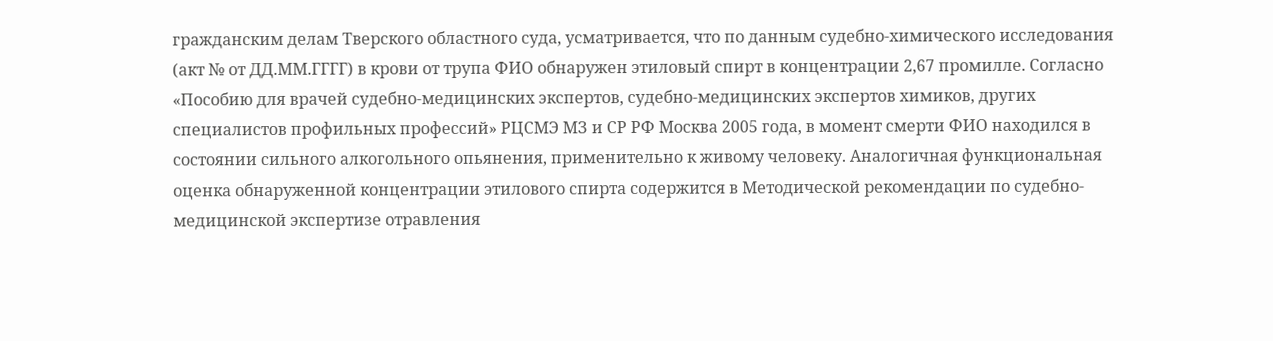гражданским делам Тверского областного суда, усматривается, что по данным судебно-химического исследования (акт № от ДД.ММ.ГГГГ) в крови от трупа ФИО обнаружен этиловый спирт в концентрации 2,67 промилле. Согласно «Пособию для врачей судебно-медицинских экспертов, судебно-медицинских экспертов химиков, других специалистов профильных профессий» РЦСМЭ МЗ и СР РФ Москва 2005 года, в момент смерти ФИО находился в состоянии сильного алкогольного опьянения, применительно к живому человеку. Аналогичная функциональная оценка обнаруженной концентрации этилового спирта содержится в Методической рекомендации по судебно-медицинской экспертизе отравления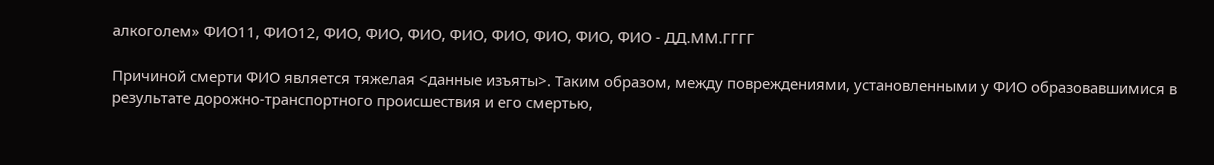алкоголем» ФИО11, ФИО12, ФИО, ФИО, ФИО, ФИО, ФИО, ФИО, ФИО, ФИО - ДД.ММ.ГГГГ

Причиной смерти ФИО является тяжелая <данные изъяты>. Таким образом, между повреждениями, установленными у ФИО образовавшимися в результате дорожно-транспортного происшествия и его смертью,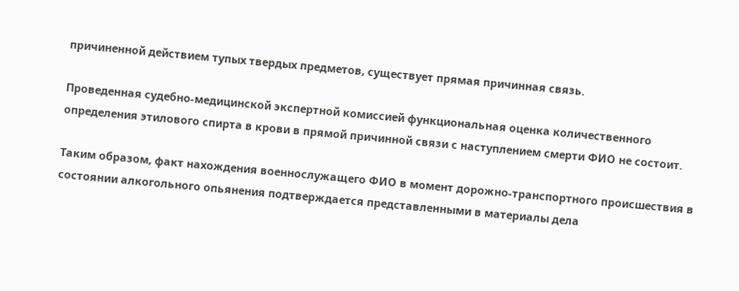причиненной действием тупых твердых предметов, существует прямая причинная связь.

Проведенная судебно-медицинской экспертной комиссией функциональная оценка количественного определения этилового спирта в крови в прямой причинной связи с наступлением смерти ФИО не состоит.

Таким образом, факт нахождения военнослужащего ФИО в момент дорожно-транспортного происшествия в состоянии алкогольного опьянения подтверждается представленными в материалы дела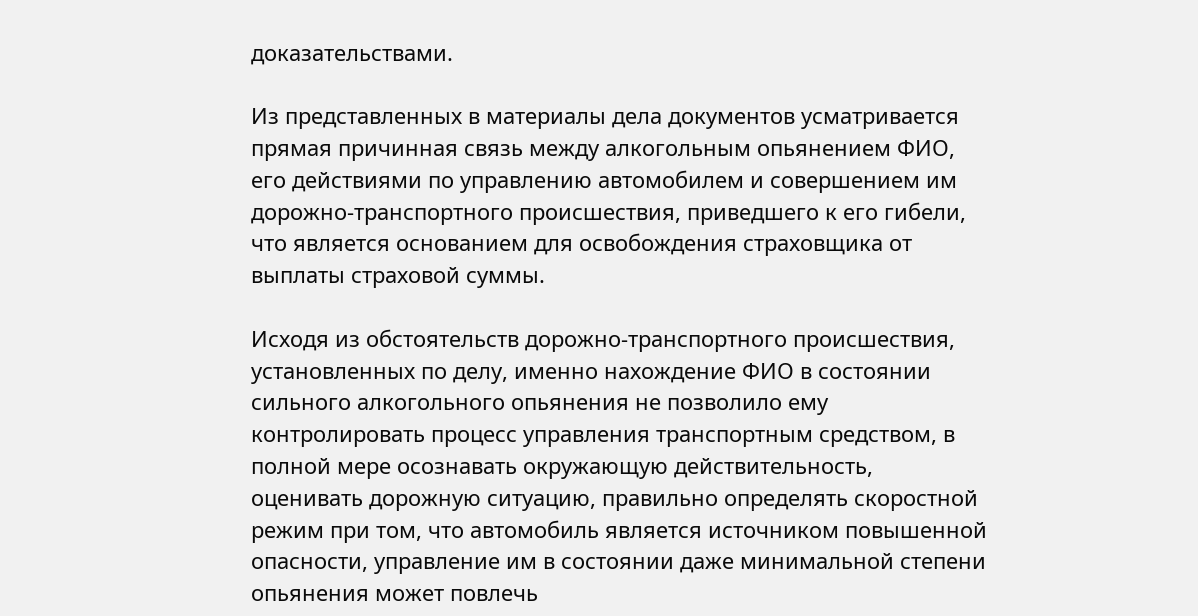доказательствами.

Из представленных в материалы дела документов усматривается прямая причинная связь между алкогольным опьянением ФИО, его действиями по управлению автомобилем и совершением им дорожно-транспортного происшествия, приведшего к его гибели, что является основанием для освобождения страховщика от выплаты страховой суммы.

Исходя из обстоятельств дорожно-транспортного происшествия, установленных по делу, именно нахождение ФИО в состоянии сильного алкогольного опьянения не позволило ему контролировать процесс управления транспортным средством, в полной мере осознавать окружающую действительность, оценивать дорожную ситуацию, правильно определять скоростной режим при том, что автомобиль является источником повышенной опасности, управление им в состоянии даже минимальной степени опьянения может повлечь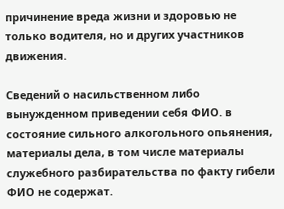причинение вреда жизни и здоровью не только водителя, но и других участников движения.

Сведений о насильственном либо вынужденном приведении себя ФИО. в состояние сильного алкогольного опьянения, материалы дела, в том числе материалы служебного разбирательства по факту гибели ФИО не содержат.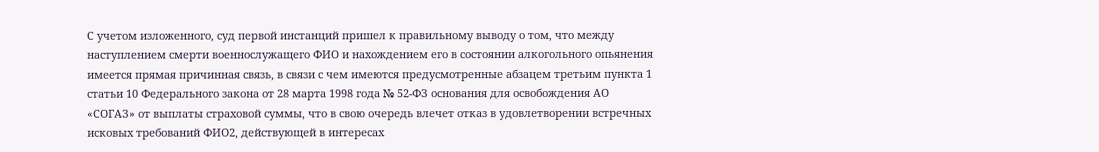С учетом изложенного, суд первой инстанций пришел к правильному выводу о том, что между наступлением смерти военнослужащего ФИО и нахождением его в состоянии алкогольного опьянения имеется прямая причинная связь, в связи с чем имеются предусмотренные абзацем третьим пункта 1 статьи 10 Федерального закона от 28 марта 1998 года № 52-ФЗ основания для освобождения АО «СОГАЗ» от выплаты страховой суммы, что в свою очередь влечет отказ в удовлетворении встречных исковых требований ФИО2, действующей в интересах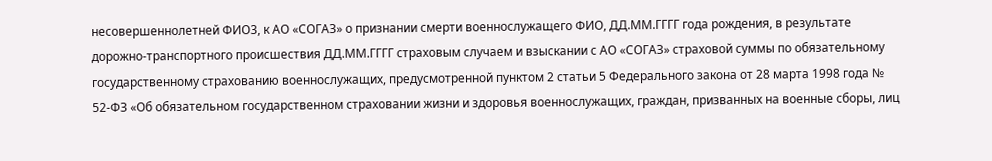несовершеннолетней ФИО3, к АО «СОГАЗ» о признании смерти военнослужащего ФИО, ДД.ММ.ГГГГ года рождения, в результате дорожно-транспортного происшествия ДД.ММ.ГГГГ страховым случаем и взыскании с АО «СОГАЗ» страховой суммы по обязательному государственному страхованию военнослужащих, предусмотренной пунктом 2 статьи 5 Федерального закона от 28 марта 1998 года № 52-ФЗ «Об обязательном государственном страховании жизни и здоровья военнослужащих, граждан, призванных на военные сборы, лиц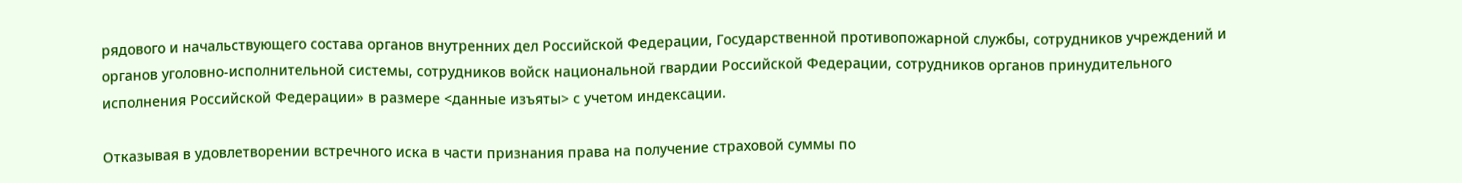рядового и начальствующего состава органов внутренних дел Российской Федерации, Государственной противопожарной службы, сотрудников учреждений и органов уголовно-исполнительной системы, сотрудников войск национальной гвардии Российской Федерации, сотрудников органов принудительного исполнения Российской Федерации» в размере <данные изъяты> с учетом индексации.

Отказывая в удовлетворении встречного иска в части признания права на получение страховой суммы по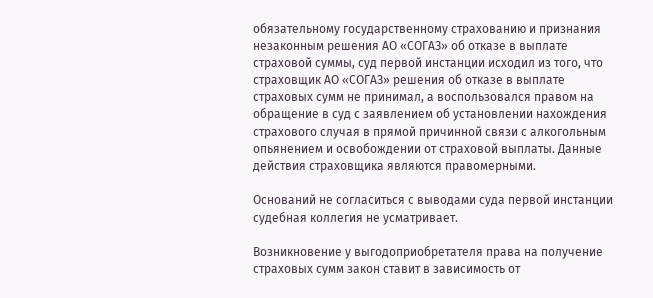обязательному государственному страхованию и признания незаконным решения АО «СОГАЗ» об отказе в выплате страховой суммы, суд первой инстанции исходил из того, что страховщик АО «СОГАЗ» решения об отказе в выплате страховых сумм не принимал, а воспользовался правом на обращение в суд с заявлением об установлении нахождения страхового случая в прямой причинной связи с алкогольным опьянением и освобождении от страховой выплаты. Данные действия страховщика являются правомерными.

Оснований не согласиться с выводами суда первой инстанции судебная коллегия не усматривает.

Возникновение у выгодоприобретателя права на получение страховых сумм закон ставит в зависимость от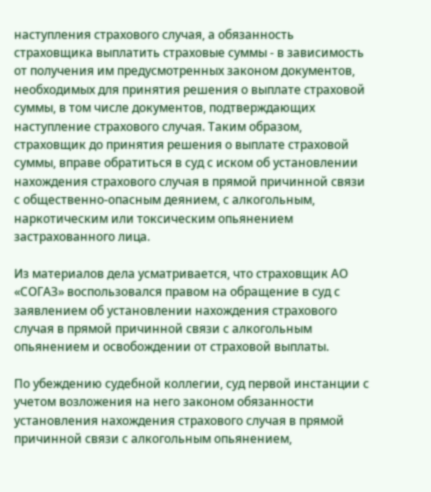наступления страхового случая, а обязанность страховщика выплатить страховые суммы - в зависимость от получения им предусмотренных законом документов, необходимых для принятия решения о выплате страховой суммы, в том числе документов, подтверждающих наступление страхового случая. Таким образом, страховщик до принятия решения о выплате страховой суммы, вправе обратиться в суд с иском об установлении нахождения страхового случая в прямой причинной связи с общественно-опасным деянием, с алкогольным, наркотическим или токсическим опьянением застрахованного лица.

Из материалов дела усматривается, что страховщик АО «СОГАЗ» воспользовался правом на обращение в суд с заявлением об установлении нахождения страхового случая в прямой причинной связи с алкогольным опьянением и освобождении от страховой выплаты.

По убеждению судебной коллегии, суд первой инстанции с учетом возложения на него законом обязанности установления нахождения страхового случая в прямой причинной связи с алкогольным опьянением,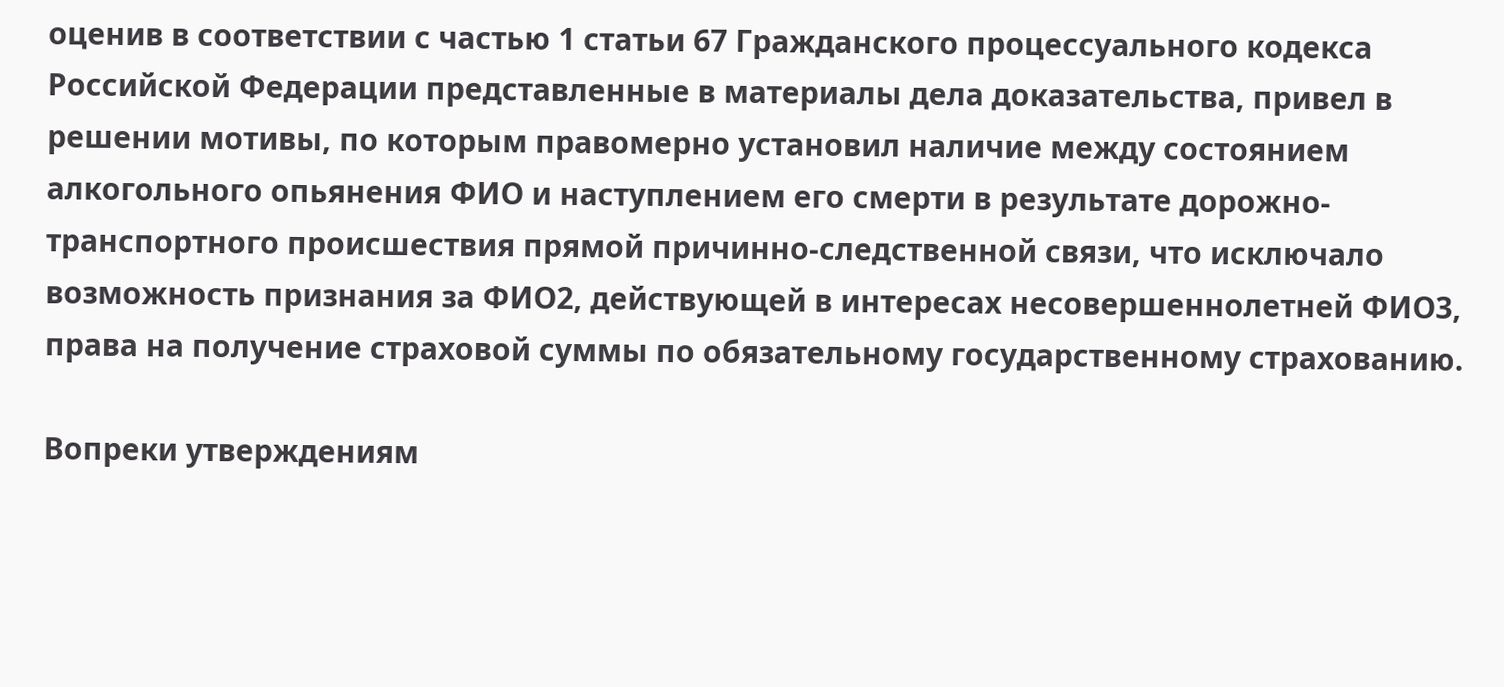оценив в соответствии с частью 1 статьи 67 Гражданского процессуального кодекса Российской Федерации представленные в материалы дела доказательства, привел в решении мотивы, по которым правомерно установил наличие между состоянием алкогольного опьянения ФИО и наступлением его смерти в результате дорожно-транспортного происшествия прямой причинно-следственной связи, что исключало возможность признания за ФИО2, действующей в интересах несовершеннолетней ФИО3, права на получение страховой суммы по обязательному государственному страхованию.

Вопреки утверждениям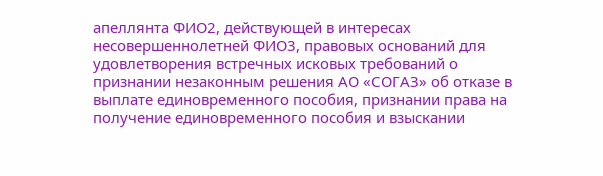апеллянта ФИО2, действующей в интересах несовершеннолетней ФИО3, правовых оснований для удовлетворения встречных исковых требований о признании незаконным решения АО «СОГАЗ» об отказе в выплате единовременного пособия, признании права на получение единовременного пособия и взыскании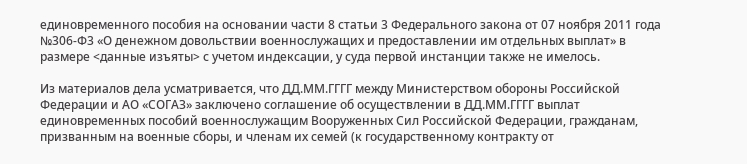единовременного пособия на основании части 8 статьи 3 Федерального закона от 07 ноября 2011 года №306-Ф3 «О денежном довольствии военнослужащих и предоставлении им отдельных выплат» в размере <данные изъяты> с учетом индексации, у суда первой инстанции также не имелось.

Из материалов дела усматривается, что ДД.ММ.ГГГГ между Министерством обороны Российской Федерации и АО «СОГАЗ» заключено соглашение об осуществлении в ДД.ММ.ГГГГ выплат единовременных пособий военнослужащим Вооруженных Сил Российской Федерации, гражданам, призванным на военные сборы, и членам их семей (к государственному контракту от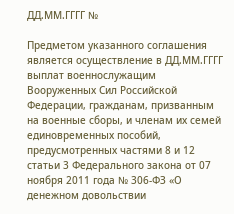ДД.ММ.ГГГГ №

Предметом указанного соглашения является осуществление в ДД.ММ.ГГГГ выплат военнослужащим Вооруженных Сил Российской Федерации, гражданам, призванным на военные сборы, и членам их семей единовременных пособий, предусмотренных частями 8 и 12 статьи 3 Федерального закона от 07 ноября 2011 года № 306-ФЗ «О денежном довольствии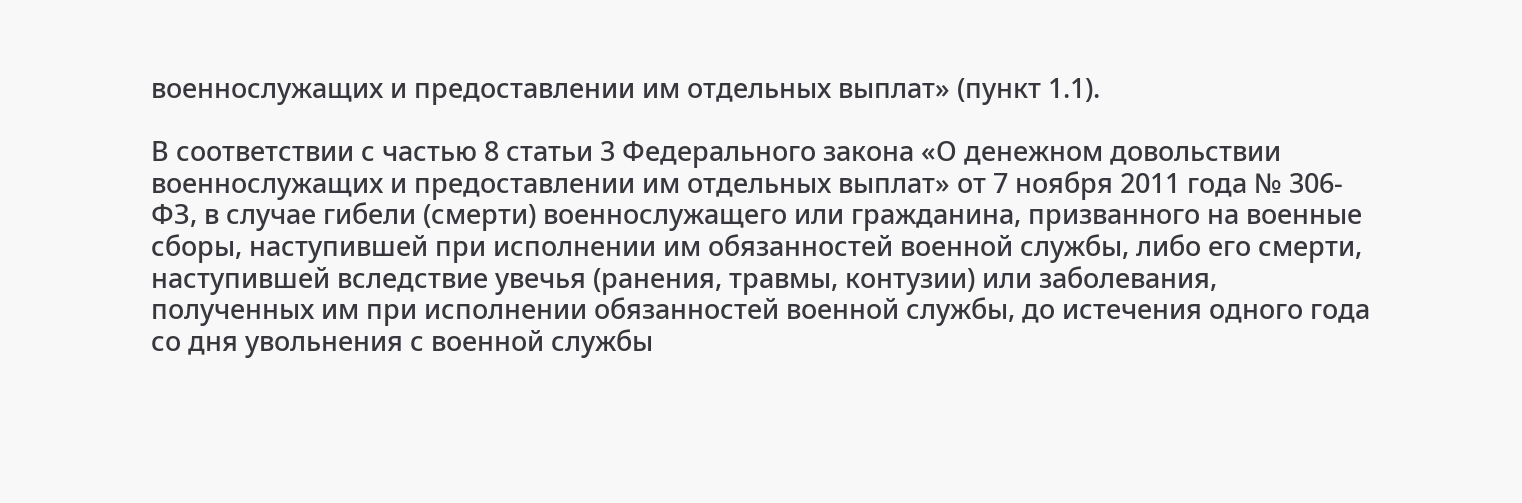военнослужащих и предоставлении им отдельных выплат» (пункт 1.1).

В соответствии с частью 8 статьи 3 Федерального закона «О денежном довольствии военнослужащих и предоставлении им отдельных выплат» от 7 ноября 2011 года № 306-ФЗ, в случае гибели (смерти) военнослужащего или гражданина, призванного на военные сборы, наступившей при исполнении им обязанностей военной службы, либо его смерти, наступившей вследствие увечья (ранения, травмы, контузии) или заболевания, полученных им при исполнении обязанностей военной службы, до истечения одного года со дня увольнения с военной службы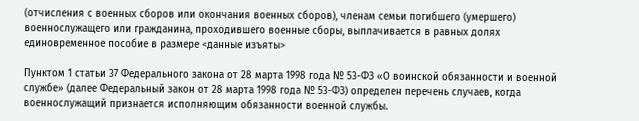(отчисления с военных сборов или окончания военных сборов), членам семьи погибшего (умершего) военнослужащего или гражданина, проходившего военные сборы, выплачивается в равных долях единовременное пособие в размере <данные изъяты>

Пунктом 1 статьи 37 Федерального закона от 28 марта 1998 года № 53-ФЗ «О воинской обязанности и военной службе» (далее Федеральный закон от 28 марта 1998 года № 53-ФЗ) определен перечень случаев, когда военнослужащий признается исполняющим обязанности военной службы.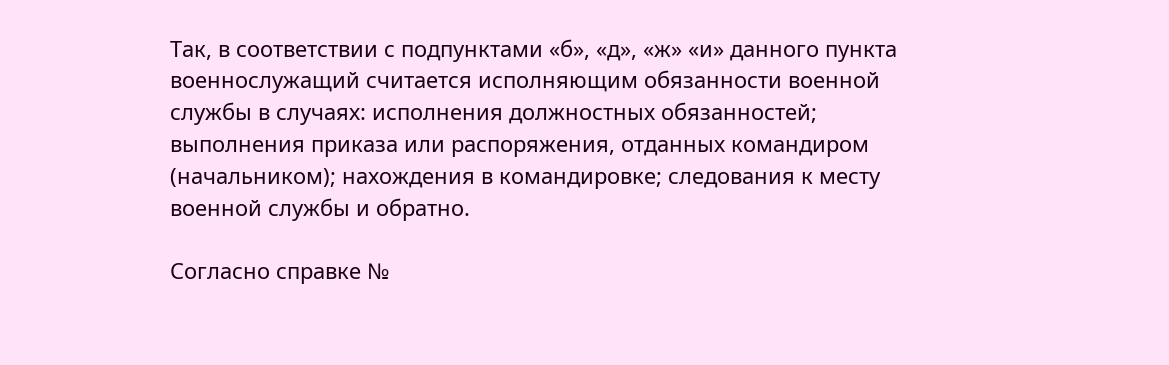Так, в соответствии с подпунктами «б», «д», «ж» «и» данного пункта военнослужащий считается исполняющим обязанности военной службы в случаях: исполнения должностных обязанностей; выполнения приказа или распоряжения, отданных командиром (начальником); нахождения в командировке; следования к месту военной службы и обратно.

Согласно справке №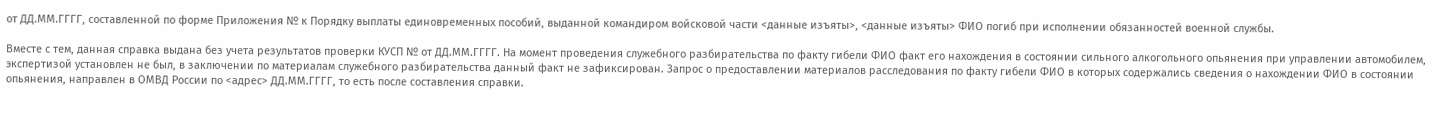от ДД.ММ.ГГГГ, составленной по форме Приложения № к Порядку выплаты единовременных пособий, выданной командиром войсковой части <данные изъяты>, <данные изъяты> ФИО погиб при исполнении обязанностей военной службы.

Вместе с тем, данная справка выдана без учета результатов проверки КУСП № от ДД.ММ.ГГГГ. На момент проведения служебного разбирательства по факту гибели ФИО факт его нахождения в состоянии сильного алкогольного опьянения при управлении автомобилем, экспертизой установлен не был, в заключении по материалам служебного разбирательства данный факт не зафиксирован. Запрос о предоставлении материалов расследования по факту гибели ФИО в которых содержались сведения о нахождении ФИО в состоянии опьянения, направлен в ОМВД России по <адрес> ДД.ММ.ГГГГ, то есть после составления справки.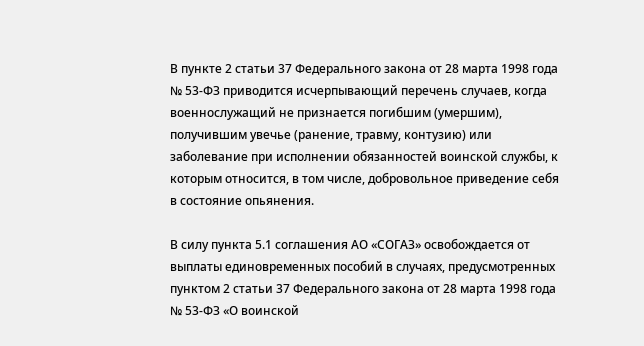В пункте 2 статьи 37 Федерального закона от 28 марта 1998 года № 53-ФЗ приводится исчерпывающий перечень случаев, когда военнослужащий не признается погибшим (умершим), получившим увечье (ранение, травму, контузию) или заболевание при исполнении обязанностей воинской службы, к которым относится, в том числе, добровольное приведение себя в состояние опьянения.

В силу пункта 5.1 соглашения АО «СОГАЗ» освобождается от выплаты единовременных пособий в случаях, предусмотренных пунктом 2 статьи 37 Федерального закона от 28 марта 1998 года № 53-ФЗ «О воинской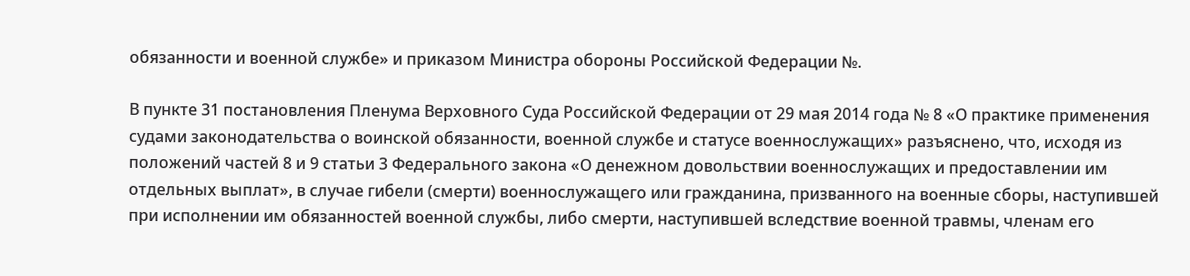обязанности и военной службе» и приказом Министра обороны Российской Федерации №.

В пункте 31 постановления Пленума Верховного Суда Российской Федерации от 29 мая 2014 года № 8 «О практике применения судами законодательства о воинской обязанности, военной службе и статусе военнослужащих» разъяснено, что, исходя из положений частей 8 и 9 статьи 3 Федерального закона «О денежном довольствии военнослужащих и предоставлении им отдельных выплат», в случае гибели (смерти) военнослужащего или гражданина, призванного на военные сборы, наступившей при исполнении им обязанностей военной службы, либо смерти, наступившей вследствие военной травмы, членам его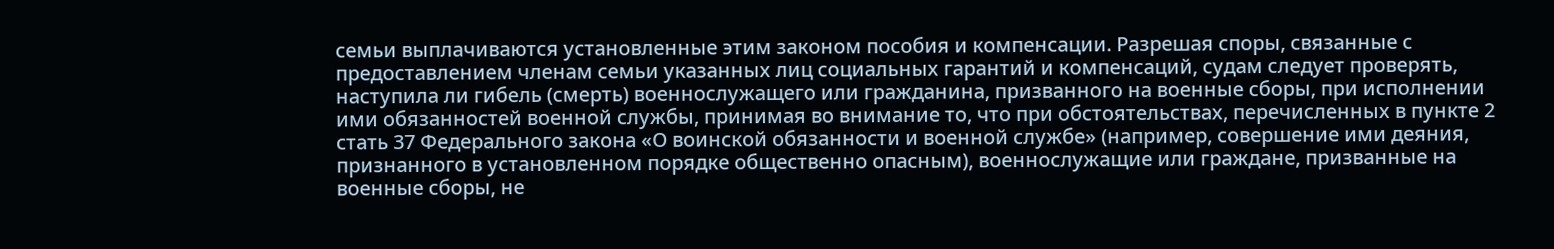семьи выплачиваются установленные этим законом пособия и компенсации. Разрешая споры, связанные с предоставлением членам семьи указанных лиц социальных гарантий и компенсаций, судам следует проверять, наступила ли гибель (смерть) военнослужащего или гражданина, призванного на военные сборы, при исполнении ими обязанностей военной службы, принимая во внимание то, что при обстоятельствах, перечисленных в пункте 2 стать 37 Федерального закона «О воинской обязанности и военной службе» (например, совершение ими деяния, признанного в установленном порядке общественно опасным), военнослужащие или граждане, призванные на военные сборы, не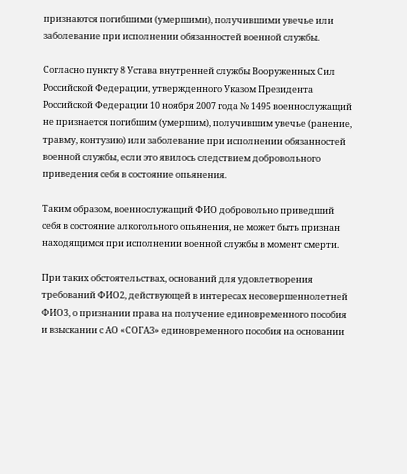признаются погибшими (умершими), получившими увечье или заболевание при исполнении обязанностей военной службы.

Согласно пункту 8 Устава внутренней службы Вооруженных Сил Российской Федерации, утвержденного Указом Президента Российской Федерации 10 ноября 2007 года № 1495 военнослужащий не признается погибшим (умершим), получившим увечье (ранение, травму, контузию) или заболевание при исполнении обязанностей военной службы, если это явилось следствием добровольного приведения себя в состояние опьянения.

Таким образом, военнослужащий ФИО добровольно приведший себя в состояние алкогольного опьянения, не может быть признан находящимся при исполнении военной службы в момент смерти.

При таких обстоятельствах, оснований для удовлетворения требований ФИО2, действующей в интересах несовершеннолетней ФИО3, о признании права на получение единовременного пособия и взыскании с АО «СОГАЗ» единовременного пособия на основании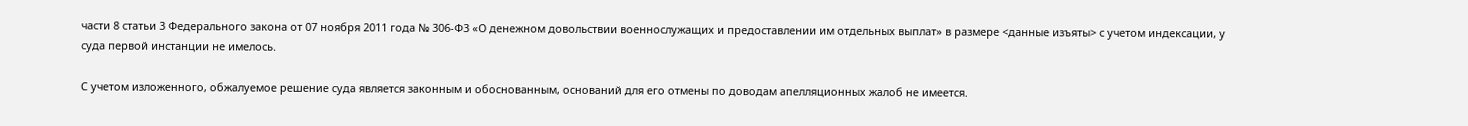части 8 статьи 3 Федерального закона от 07 ноября 2011 года № 306-Ф3 «О денежном довольствии военнослужащих и предоставлении им отдельных выплат» в размере <данные изъяты> с учетом индексации, у суда первой инстанции не имелось.

С учетом изложенного, обжалуемое решение суда является законным и обоснованным, оснований для его отмены по доводам апелляционных жалоб не имеется.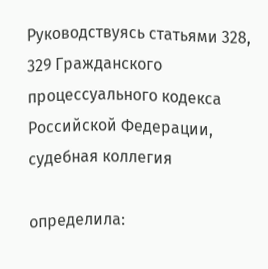Руководствуясь статьями 328, 329 Гражданского процессуального кодекса Российской Федерации, судебная коллегия

определила: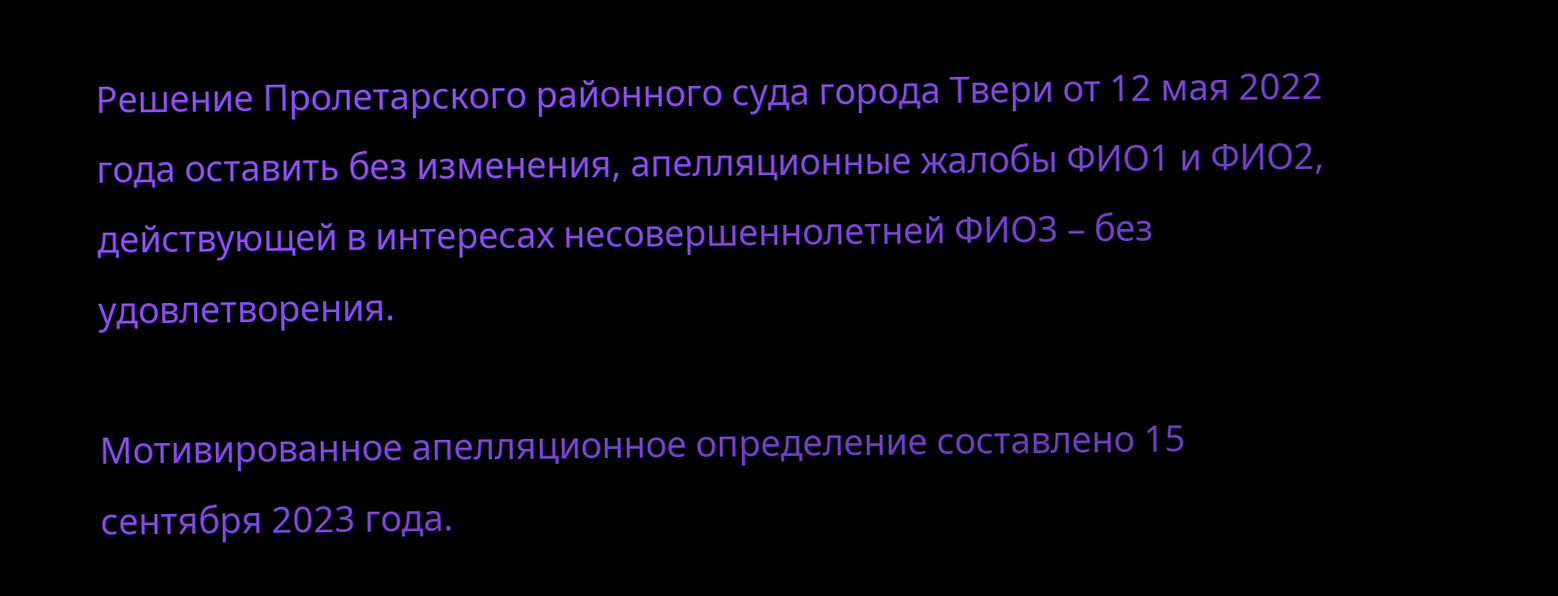Решение Пролетарского районного суда города Твери от 12 мая 2022 года оставить без изменения, апелляционные жалобы ФИО1 и ФИО2, действующей в интересах несовершеннолетней ФИО3 – без удовлетворения.

Мотивированное апелляционное определение составлено 15 сентября 2023 года.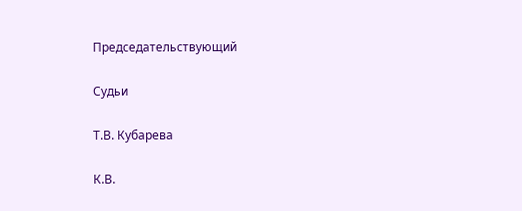Председательствующий

Судьи

Т.В. Кубарева

К.В.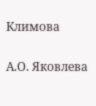Климова

А.О. Яковлева